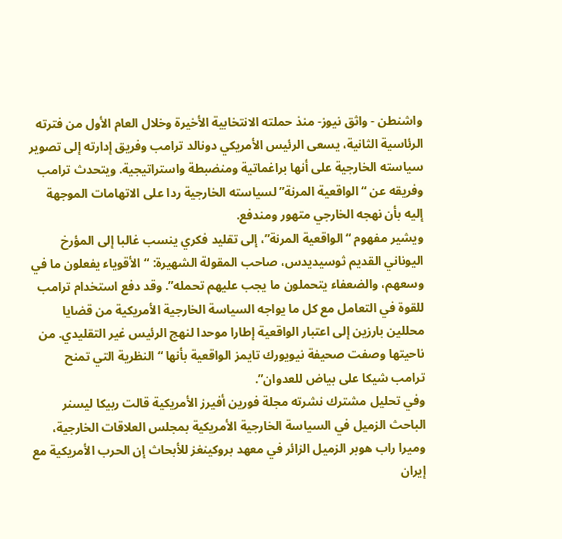واشنطن - واثق نيوز- منذ حملته الانتخابية الأخيرة وخلال العام الأول من فترته الرئاسية الثانية، يسعى الرئيس الأمريكي دونالد ترامب وفريق إدارته إلى تصوير سياسته الخارجية على أنها براغماتية ومنضبطة واستراتيجية. ويتحدث ترامب وفريقه عن “الواقعية المرنة” لسياسته الخارجية ردا على الاتهامات الموجهة إليه بأن نهجه الخارجي متهور ومندفع.
ويشير مفهوم “الواقعية المرنة”، إلى تقليد فكري ينسب غالبا إلى المؤرخ اليوناني القديم ثوسيديدس، صاحب المقولة الشهيرة: “الأقوياء يفعلون ما في وسعهم، والضعفاء يتحملون ما يجب عليهم تحمله”. وقد دفع استخدام ترامب للقوة في التعامل مع كل ما يواجه السياسة الخارجية الأمريكية من قضايا محللين بارزين إلى اعتبار الواقعية إطارا موحدا لنهج الرئيس غير التقليدي. من ناحيتها وصفت صحيفة نيويورك تايمز الواقعية بأنها “النظرية التي تمنح ترامب شيكا على بياض للعدوان”.
وفي تحليل مشترك نشرته مجلة فورين أفيرز الأمريكية قالت ربيكا ليسنر الباحث الزميل في السياسة الخارجية الأمريكية بمجلس العلاقات الخارجية، وميرا راب هوبر الزميل الزائر في معهد بروكينغز للأبحاث إن الحرب الأمريكية مع إيران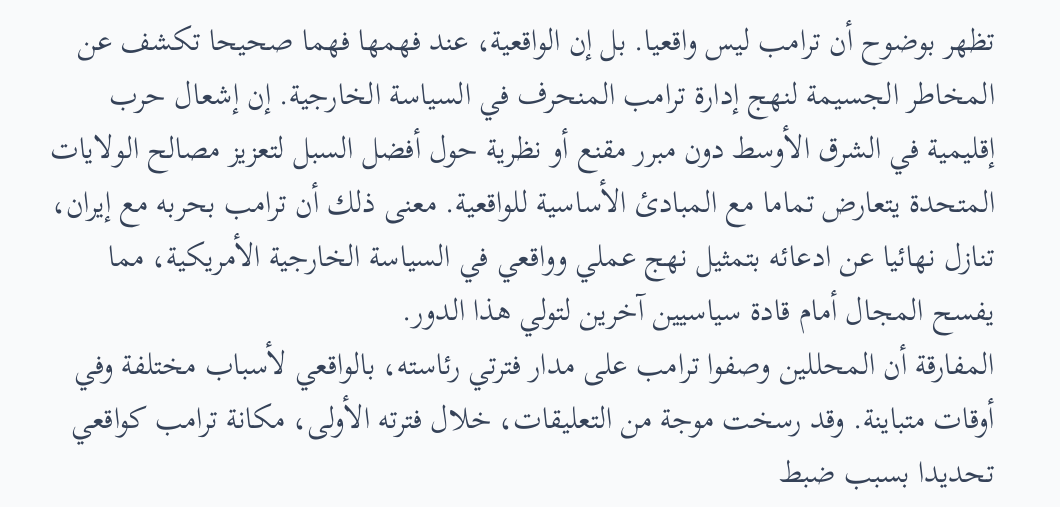تظهر بوضوح أن ترامب ليس واقعيا. بل إن الواقعية، عند فهمها فهما صحيحا تكشف عن المخاطر الجسيمة لنهج إدارة ترامب المنحرف في السياسة الخارجية. إن إشعال حرب إقليمية في الشرق الأوسط دون مبرر مقنع أو نظرية حول أفضل السبل لتعزيز مصالح الولايات المتحدة يتعارض تماما مع المبادئ الأساسية للواقعية. معنى ذلك أن ترامب بحربه مع إيران، تنازل نهائيا عن ادعائه بتمثيل نهج عملي وواقعي في السياسة الخارجية الأمريكية، مما يفسح المجال أمام قادة سياسيين آخرين لتولي هذا الدور.
المفارقة أن المحللين وصفوا ترامب على مدار فترتي رئاسته، بالواقعي لأسباب مختلفة وفي أوقات متباينة. وقد رسخت موجة من التعليقات، خلال فترته الأولى، مكانة ترامب كواقعي تحديدا بسبب ضبط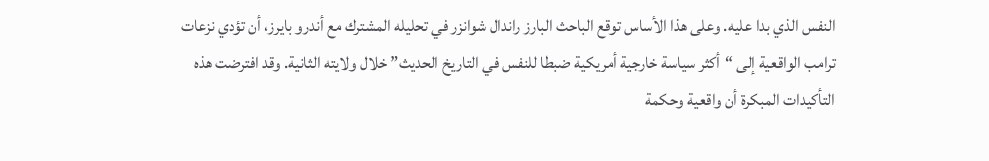النفس الذي بدا عليه. وعلى هذا الأساس توقع الباحث البارز راندال شوانزر في تحليله المشترك مع أندرو بايرز، أن تؤدي نزعات ترامب الواقعية إلى “أكثر سياسة خارجية أمريكية ضبطا للنفس في التاريخ الحديث” خلال ولايته الثانية. وقد افترضت هذه التأكيدات المبكرة أن واقعية وحكمة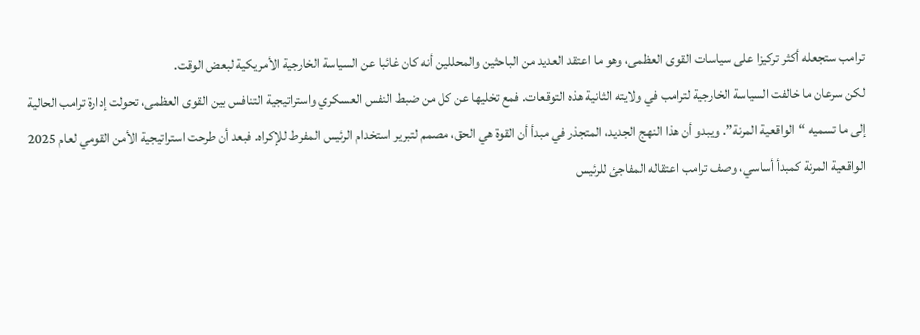ترامب ستجعله أكثر تركيزا على سياسات القوى العظمى، وهو ما اعتقد العديد من الباحثين والمحللين أنه كان غائبا عن السياسة الخارجية الأمريكية لبعض الوقت.
لكن سرعان ما خالفت السياسة الخارجية لترامب في ولايته الثانية هذه التوقعات. فمع تخليها عن كل من ضبط النفس العسكري واستراتيجية التنافس بين القوى العظمى، تحولت إدارة ترامب الحالية إلى ما تسميه “الواقعية المرنة”. ويبدو أن هذا النهج الجديد، المتجذر في مبدأ أن القوة هي الحق، مصمم لتبرير استخدام الرئيس المفرط للإكراه. فبعد أن طرحت استراتيجية الأمن القومي لعام 2025 الواقعية المرنة كمبدأ أساسي، وصف ترامب اعتقاله المفاجئ للرئيس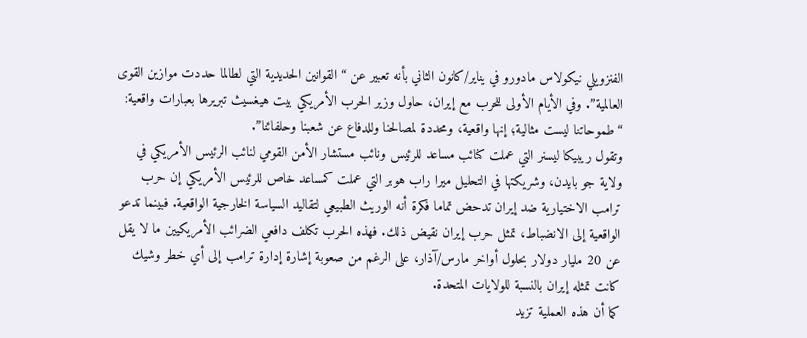الفنزويلي نيكولاس مادورو في يناير/كانون الثاني بأنه تعبير عن “القوانين الحديدية التي لطالما حددت موازين القوى العالمية”. وفي الأيام الأولى للحرب مع إيران، حاول وزير الحرب الأمريكي بيت هيغسيث تبريرها بعبارات واقعية: “طموحاتنا ليست مثالية؛ إنها واقعية، ومحددة لمصالحنا وللدفاع عن شعبنا وحلفائنا”.
وتقول ريبيكا ليسنر التي عملت كنائب مساعد للرئيس ونائب مستشار الأمن القومي لنائب الرئيس الأمريكي في ولاية جو بايدن، وشريكتها في التحليل ميرا راب هوبر التي عملت كمساعد خاص للرئيس الأمريكي إن حرب ترامب الاختيارية ضد إيران تدحض تماما فكرة أنه الوريث الطبيعي لتقاليد السياسة الخارجية الواقعية. فبينما تدعو الواقعية إلى الانضباط، تمثل حرب إيران نقيض ذلك. فهذه الحرب تكلف دافعي الضرائب الأمريكيين ما لا يقل عن 20 مليار دولار بحلول أواخر مارس/آذار، على الرغم من صعوبة إشارة إدارة ترامب إلى أي خطر وشيك كانت تمثله إيران بالنسبة للولايات المتحدة.
كما أن هذه العملية تزيد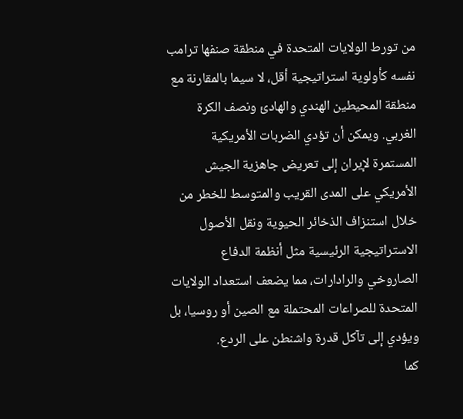من تورط الولايات المتحدة في منطقة صنفها ترامب نفسه كأولوية استراتيجية أقل، لا سيما بالمقارنة مع منطقة المحيطين الهندي والهادئ ونصف الكرة الغربي. ويمكن أن تؤدي الضربات الأمريكية المستمرة لإيران إلى تعريض جاهزية الجيش الأمريكي على المدى القريب والمتوسط للخطر من خلال استنزاف الذخائر الحيوية ونقل الأصول الاستراتيجية الرئيسية مثل أنظمة الدفاع الصاروخي والرادارات، مما يضعف استعداد الولايات المتحدة للصراعات المحتملة مع الصين أو روسيا، بل ويؤدي إلى تآكل قدرة واشنطن على الردع.
كما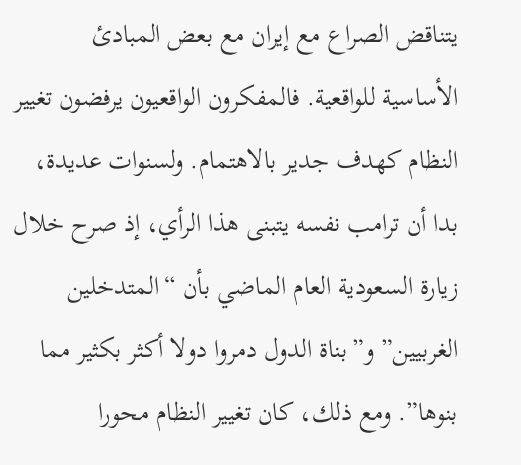يتناقض الصراع مع إيران مع بعض المبادئ الأساسية للواقعية. فالمفكرون الواقعيون يرفضون تغيير النظام كهدف جدير بالاهتمام. ولسنوات عديدة، بدا أن ترامب نفسه يتبنى هذا الرأي، إذ صرح خلال زيارة السعودية العام الماضي بأن “المتدخلين الغربيين” و”بناة الدول دمروا دولا أكثر بكثير مما بنوها”. ومع ذلك، كان تغيير النظام محورا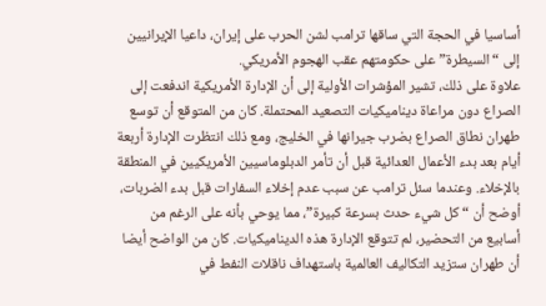أساسيا في الحجة التي ساقها ترامب لشن الحرب على إيران، داعيا الإيرانيين إلى “السيطرة” على حكومتهم عقب الهجوم الأمريكي.
علاوة على ذلك، تشير المؤشرات الأولية إلى أن الإدارة الأمريكية اندفعت إلى الصراع دون مراعاة ديناميكيات التصعيد المحتملة. كان من المتوقع أن توسع طهران نطاق الصراع بضرب جيرانها في الخليج، ومع ذلك انتظرت الإدارة أربعة أيام بعد بدء الأعمال العدائية قبل أن تأمر الدبلوماسيين الأمريكيين في المنطقة بالإخلاء. وعندما سئل ترامب عن سبب عدم إخلاء السفارات قبل بدء الضربات، أوضح أن “كل شيء حدث بسرعة كبيرة”، مما يوحي بأنه على الرغم من أسابيع من التحضير، لم تتوقع الإدارة هذه الديناميكيات. كان من الواضح أيضا أن طهران ستزيد التكاليف العالمية باستهداف ناقلات النفط في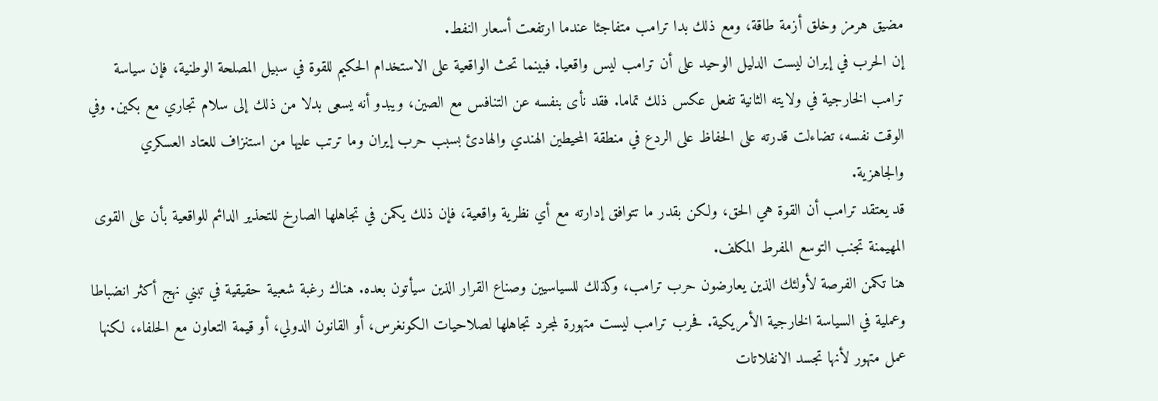مضيق هرمز وخلق أزمة طاقة، ومع ذلك بدا ترامب متفاجئا عندما ارتفعت أسعار النفط.
إن الحرب في إيران ليست الدليل الوحيد على أن ترامب ليس واقعيا. فبينما تحث الواقعية على الاستخدام الحكيم للقوة في سبيل المصلحة الوطنية، فإن سياسة ترامب الخارجية في ولايته الثانية تفعل عكس ذلك تماما. فقد نأى بنفسه عن التنافس مع الصين، ويبدو أنه يسعى بدلا من ذلك إلى سلام تجاري مع بكين. وفي الوقت نفسه، تضاءلت قدرته على الحفاظ على الردع في منطقة المحيطين الهندي والهادئ بسبب حرب إيران وما ترتب عليها من استنزاف للعتاد العسكري والجاهزية.
قد يعتقد ترامب أن القوة هي الحق، ولكن بقدر ما تتوافق إدارته مع أي نظرية واقعية، فإن ذلك يكمن في تجاهلها الصارخ للتحذير الدائم للواقعية بأن على القوى المهيمنة تجنب التوسع المفرط المكلف.
هنا تكمن الفرصة لأولئك الذين يعارضون حرب ترامب، وكذلك للسياسيين وصناع القرار الذين سيأتون بعده. هناك رغبة شعبية حقيقية في تبني نهج أكثر انضباطا وعملية في السياسة الخارجية الأمريكية. فحرب ترامب ليست متهورة لمجرد تجاهلها لصلاحيات الكونغرس، أو القانون الدولي، أو قيمة التعاون مع الحلفاء، لكنها عمل متهور لأنها تجسد الانفلاتات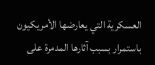العسكرية التي يعارضها الأمريكيون باستمرار بسبب آثارها المدمرة على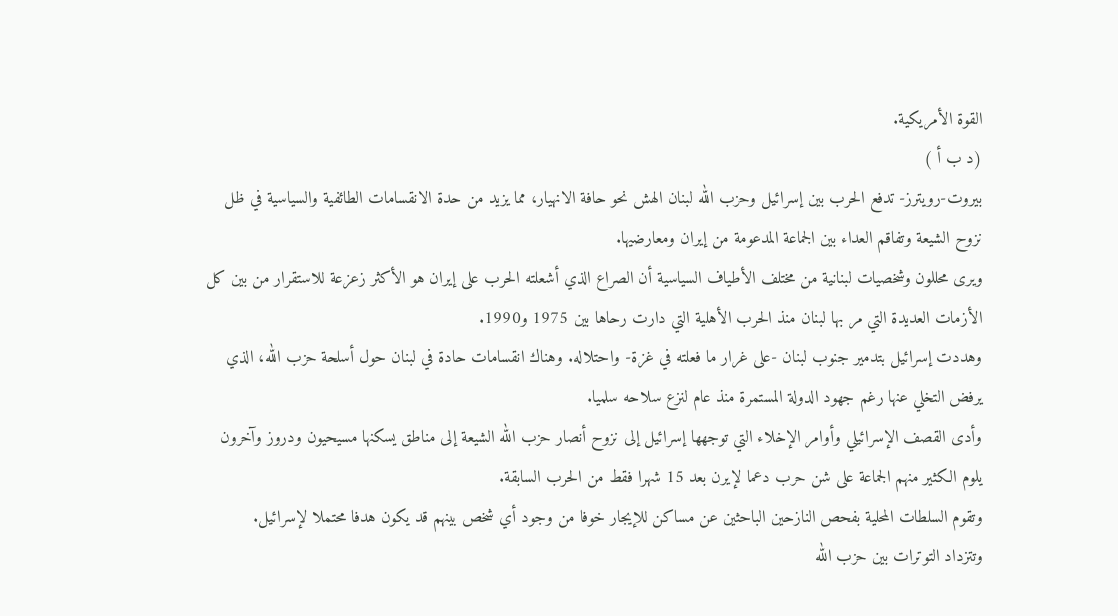القوة الأمريكية.
(د ب أ )
بيروت-رويترز- تدفع الحرب بين إسرائيل وحزب الله لبنان الهش نحو حافة الانهيار، مما يزيد من حدة الانقسامات الطائفية والسياسية في ظل نزوح الشيعة وتفاقم العداء بين الجماعة المدعومة من إيران ومعارضيها.
ويرى محللون وشخصيات لبنانية من مختلف الأطياف السياسية أن الصراع الذي أشعلته الحرب على إيران هو الأكثر زعزعة للاستقرار من بين كل الأزمات العديدة التي مر بها لبنان منذ الحرب الأهلية التي دارت رحاها بين 1975 و1990.
وهددت إسرائيل بتدمير جنوب لبنان -على غرار ما فعلته في غزة- واحتلاله. وهناك انقسامات حادة في لبنان حول أسلحة حزب الله، الذي يرفض التخلي عنها رغم جهود الدولة المستمرة منذ عام لنزع سلاحه سلميا.
وأدى القصف الإسرائيلي وأوامر الإخلاء التي توجهها إسرائيل إلى نزوح أنصار حزب الله الشيعة إلى مناطق يسكنها مسيحيون ودروز وآخرون يلوم الكثير منهم الجماعة على شن حرب دعما لإيرن بعد 15 شهرا فقط من الحرب السابقة.
وتقوم السلطات المحلية بفحص النازحين الباحثين عن مساكن للإيجار خوفا من وجود أي شخص بينهم قد يكون هدفا محتملا لإسرائيل.
وتتزداد التوترات بين حزب الله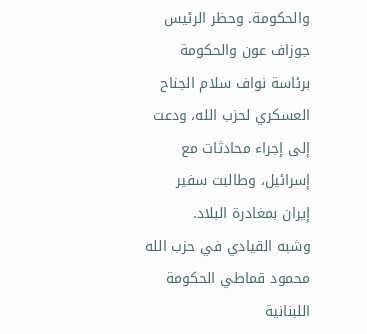والحكومة. وحظر الرئيس جوزاف عون والحكومة برئاسة نواف سلام الجناح العسكري لحزب الله، ودعت إلى إجراء محادثات مع إسرائيل، وطالبت سفير إيران بمغادرة البلاد.
وشبه القيادي في حزب الله محمود قماطي الحكومة اللبنانية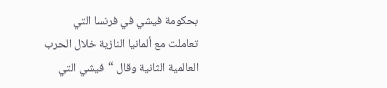بحكومة فيشي في فرنسا التي تعاملت مع ألمانيا النازية خلال الحرب العالمية الثانية وقال “فيشي التي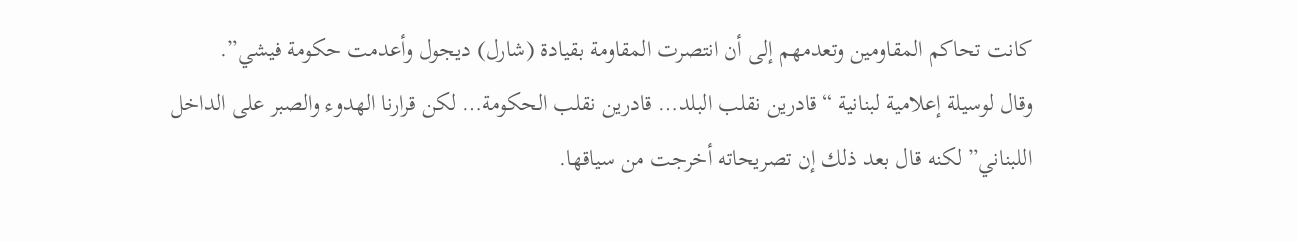كانت تحاكم المقاومين وتعدمهم إلى أن انتصرت المقاومة بقيادة (شارل) ديجول وأعدمت حكومة فيشي”.
وقال لوسيلة إعلامية لبنانية “قادرين نقلب البلد… قادرين نقلب الحكومة… لكن قرارنا الهدوء والصبر على الداخل اللبناني” لكنه قال بعد ذلك إن تصريحاته أخرجت من سياقها.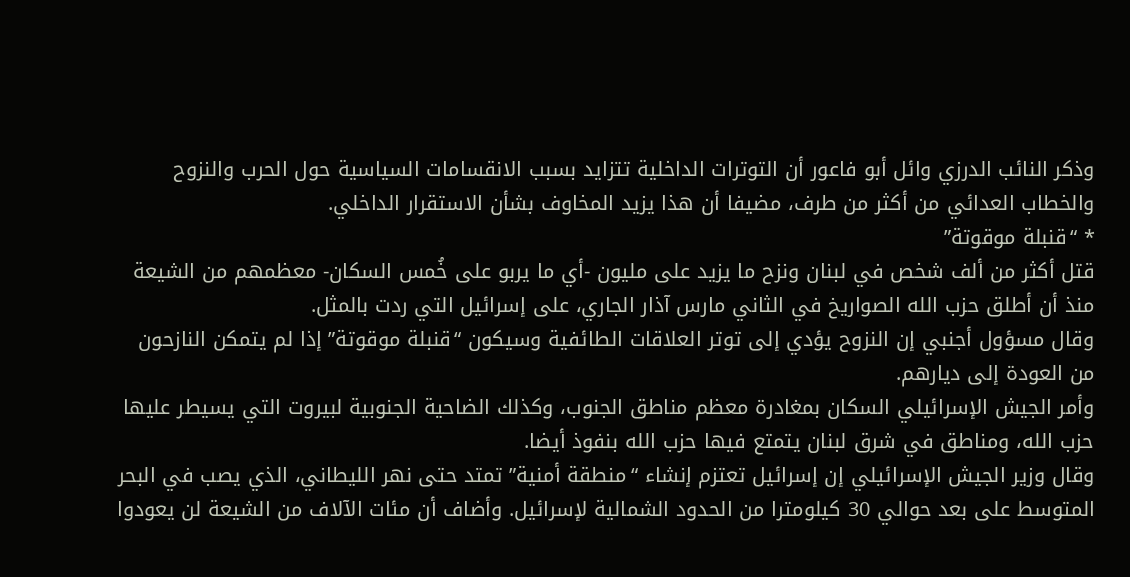وذكر النائب الدرزي وائل أبو فاعور أن التوترات الداخلية تتزايد بسبب الانقسامات السياسية حول الحرب والنزوح والخطاب العدائي من أكثر من طرف، مضيفا أن هذا يزيد المخاوف بشأن الاستقرار الداخلي.
* “قنبلة موقوتة”
قتل أكثر من ألف شخص في لبنان ونزح ما يزيد على مليون -أي ما يربو على خُمس السكان- معظمهم من الشيعة منذ أن أطلق حزب الله الصواريخ في الثاني مارس آذار الجاري، على إسرائيل التي ردت بالمثل.
وقال مسؤول أجنبي إن النزوح يؤدي إلى توتر العلاقات الطائفية وسيكون “قنبلة موقوتة” إذا لم يتمكن النازحون من العودة إلى ديارهم.
وأمر الجيش الإسرائيلي السكان بمغادرة معظم مناطق الجنوب، وكذلك الضاحية الجنوبية لبيروت التي يسيطر عليها حزب الله، ومناطق في شرق لبنان يتمتع فيها حزب الله بنفوذ أيضا.
وقال وزير الجيش الإسرائيلي إن إسرائيل تعتزم إنشاء “منطقة أمنية” تمتد حتى نهر الليطاني، الذي يصب في البحر المتوسط على بعد حوالي 30 كيلومترا من الحدود الشمالية لإسرائيل. وأضاف أن مئات الآلاف من الشيعة لن يعودوا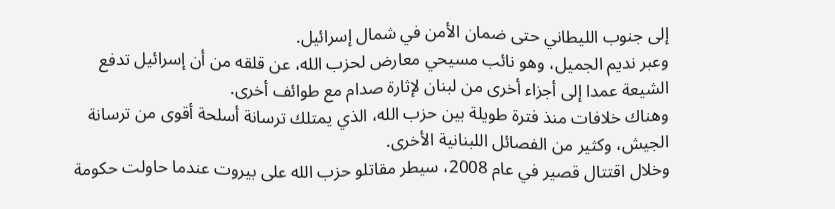إلى جنوب الليطاني حتى ضمان الأمن في شمال إسرائيل.
وعبر نديم الجميل، وهو نائب مسيحي معارض لحزب الله، عن قلقه من أن إسرائيل تدفع الشيعة عمدا إلى أجزاء أخرى من لبنان لإثارة صدام مع طوائف أخرى.
وهناك خلافات منذ فترة طويلة بين حزب الله، الذي يمتلك ترسانة أسلحة أقوى من ترسانة الجيش، وكثير من الفصائل اللبنانية الأخرى.
وخلال اقتتال قصير في عام 2008، سيطر مقاتلو حزب الله على بيروت عندما حاولت حكومة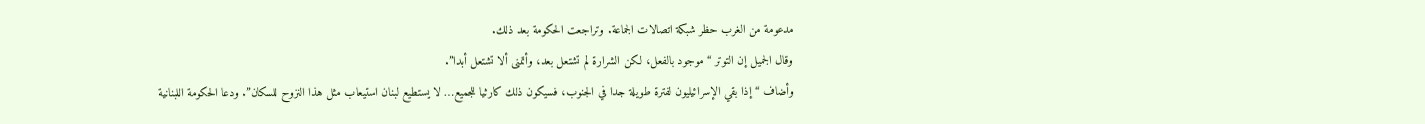مدعومة من الغرب حظر شبكة اتصالات الجماعة. وتراجعت الحكومة بعد ذلك.
وقال الجميل إن التوتر “موجود بالفعل، لكن الشرارة لم تشتعل بعد، وأتمنى ألا تشتعل أبدا”.
وأضاف “إذا بقي الإسرائيليون لفترة طويلة جدا في الجنوب، فسيكون ذلك كارثيا للجميع… لا يستطيع لبنان استيعاب مثل هذا النزوح للسكان”. ودعا الحكومة اللبنانية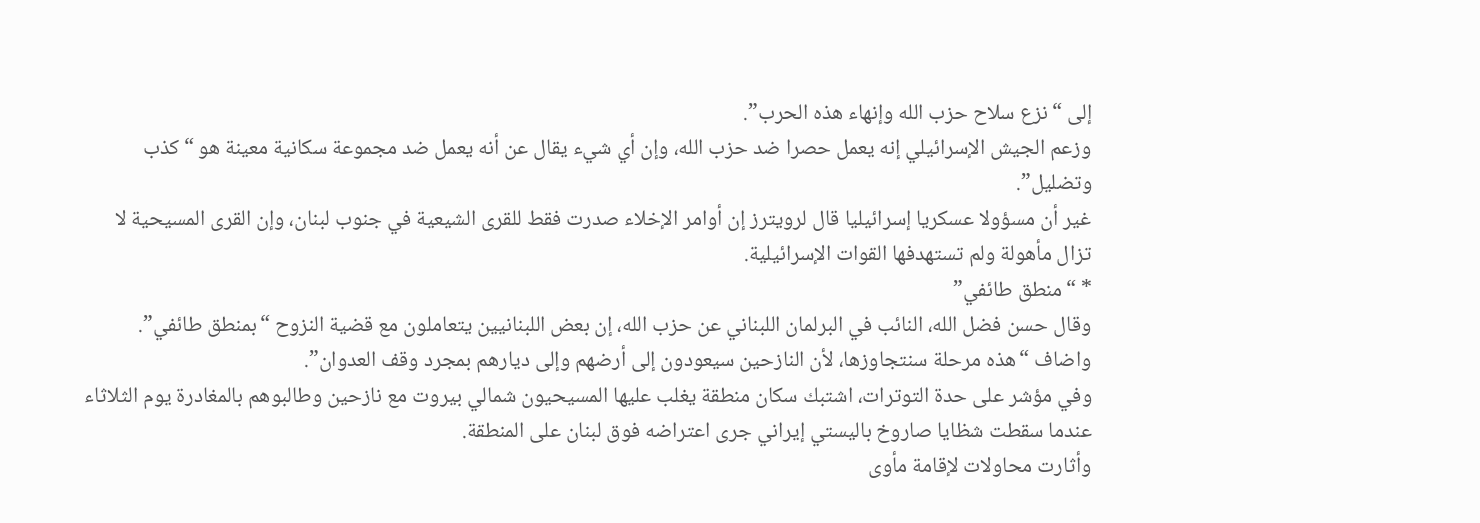إلى “نزع سلاح حزب الله وإنهاء هذه الحرب”.
وزعم الجيش الإسرائيلي إنه يعمل حصرا ضد حزب الله، وإن أي شيء يقال عن أنه يعمل ضد مجموعة سكانية معينة هو “كذب وتضليل”.
غير أن مسؤولا عسكريا إسرائيليا قال لرويترز إن أوامر الإخلاء صدرت فقط للقرى الشيعية في جنوب لبنان، وإن القرى المسيحية لا تزال مأهولة ولم تستهدفها القوات الإسرائيلية.
* “منطق طائفي”
وقال حسن فضل الله، النائب في البرلمان اللبناني عن حزب الله، إن بعض اللبنانيين يتعاملون مع قضية النزوح “بمنطق طائفي”.
واضاف “هذه مرحلة سنتجاوزها، لأن النازحين سيعودون إلى أرضهم وإلى ديارهم بمجرد وقف العدوان”.
وفي مؤشر على حدة التوترات، اشتبك سكان منطقة يغلب عليها المسيحيون شمالي بيروت مع نازحين وطالبوهم بالمغادرة يوم الثلاثاء عندما سقطت شظايا صاروخ باليستي إيراني جرى اعتراضه فوق لبنان على المنطقة.
وأثارت محاولات لإقامة مأوى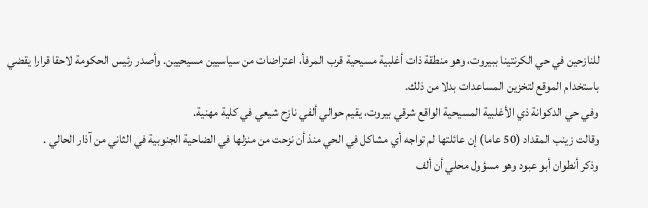للنازحين في حي الكرنتينا ببيروت، وهو منطقة ذات أغلبية مسيحية قرب المرفأ، اعتراضات من سياسيين مسيحيين. وأصدر رئيس الحكومة لاحقا قرارا يقضي باستخدام الموقع لتخزين المساعدات بدلا من ذلك.
وفي حي الدكوانة ذي الأغلبية المسيحية الواقع شرقي بيروت، يقيم حوالي ألفي نازح شيعي في كلية مهنية.
وقالت زينب المقداد (50 عاما) إن عائلتها لم تواجه أي مشاكل في الحي منذ أن نزحت من منزلها في الضاحية الجنوبية في الثاني من آذار الحالي .
وذكر أنطوان أبو عبود وهو مسؤول محلي أن ألف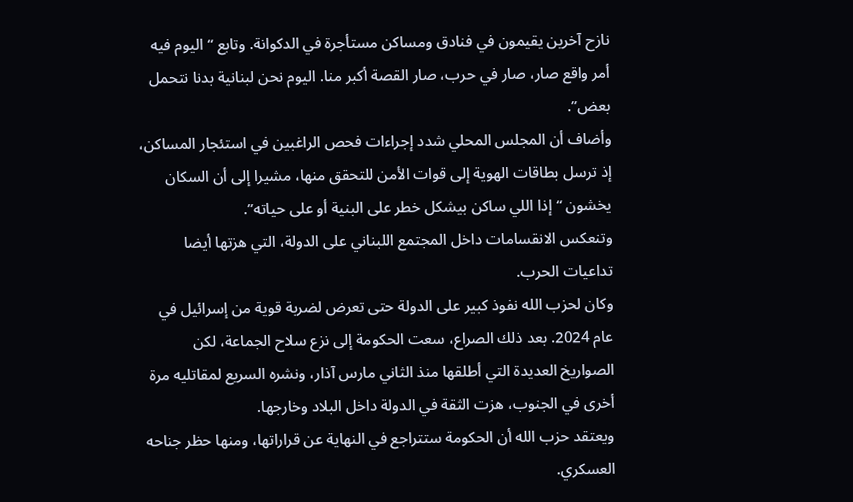نازح آخرين يقيمون في فنادق ومساكن مستأجرة في الدكوانة. وتابع “اليوم فيه أمر واقع صار، صار في حرب، صار القصة أكبر منا. اليوم نحن لبنانية بدنا نتحمل بعض”.
وأضاف أن المجلس المحلي شدد إجراءات فحص الراغبين في استئجار المساكن، إذ ترسل بطاقات الهوية إلى قوات الأمن للتحقق منها، مشيرا إلى أن السكان يخشون “إذا اللي ساكن بيشكل خطر على البنية أو على حياته”.
وتنعكس الانقسامات داخل المجتمع اللبناني على الدولة، التي هزتها أيضا تداعيات الحرب.
وكان لحزب الله نفوذ كبير على الدولة حتى تعرض لضربة قوية من إسرائيل في عام 2024. بعد ذلك الصراع، سعت الحكومة إلى نزع سلاح الجماعة، لكن الصواريخ العديدة التي أطلقها منذ الثاني مارس آذار، ونشره السريع لمقاتليه مرة أخرى في الجنوب، هزت الثقة في الدولة داخل البلاد وخارجها.
ويعتقد حزب الله أن الحكومة ستتراجع في النهاية عن قراراتها، ومنها حظر جناحه العسكري.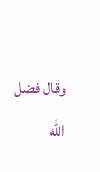وقال فضل الله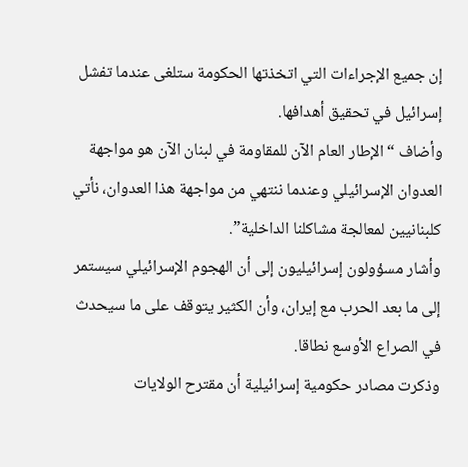إن جميع الإجراءات التي اتخذتها الحكومة ستلغى عندما تفشل إسرائيل في تحقيق أهدافها.
وأضاف “الإطار العام الآن للمقاومة في لبنان الآن هو مواجهة العدوان الإسرائيلي وعندما ننتهي من مواجهة هذا العدوان، نأتي كلبنانيين لمعالجة مشاكلنا الداخلية”.
وأشار مسؤولون إسرائيليون إلى أن الهجوم الإسرائيلي سيستمر إلى ما بعد الحرب مع إيران، وأن الكثير يتوقف على ما سيحدث في الصراع الأوسع نطاقا.
وذكرت مصادر حكومية إسرائيلية أن مقترح الولايات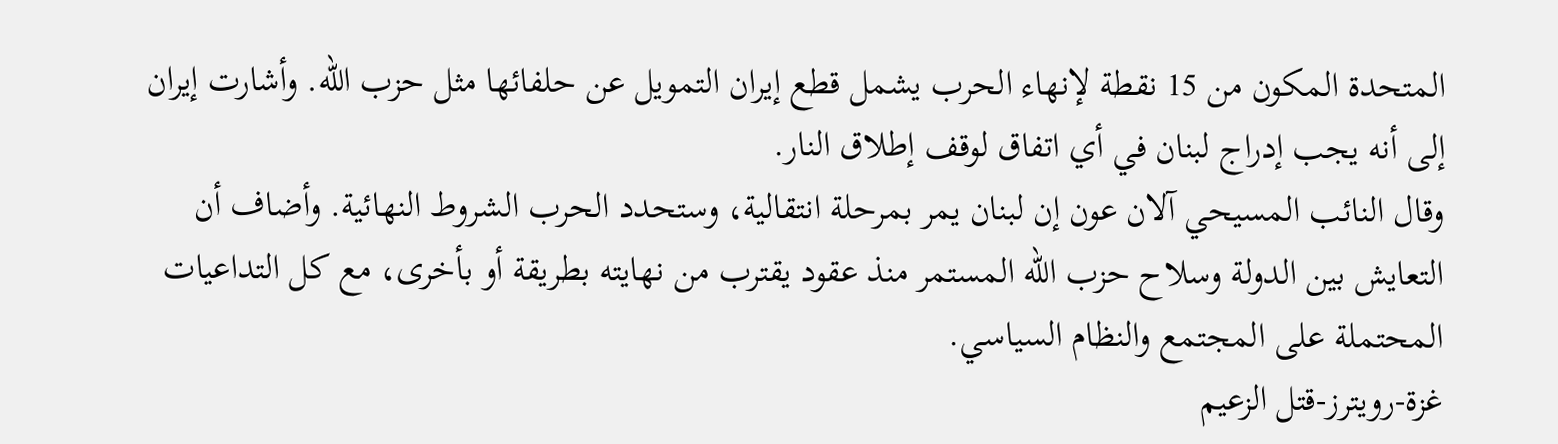المتحدة المكون من 15 نقطة لإنهاء الحرب يشمل قطع إيران التمويل عن حلفائها مثل حزب الله. وأشارت إيران إلى أنه يجب إدراج لبنان في أي اتفاق لوقف إطلاق النار.
وقال النائب المسيحي آلان عون إن لبنان يمر بمرحلة انتقالية، وستحدد الحرب الشروط النهائية. وأضاف أن التعايش بين الدولة وسلاح حزب الله المستمر منذ عقود يقترب من نهايته بطريقة أو بأخرى، مع كل التداعيات المحتملة على المجتمع والنظام السياسي.
غزة-رويترز-قتل الزعيم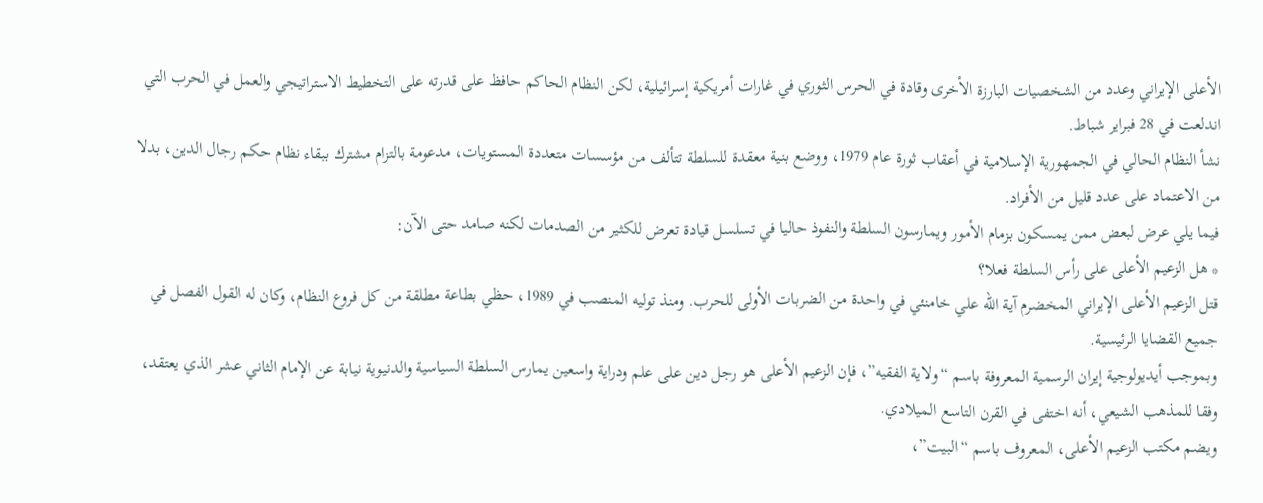الأعلى الإيراني وعدد من الشخصيات البارزة الأخرى وقادة في الحرس الثوري في غارات أمريكية إسرائيلية، لكن النظام الحاكم حافظ على قدرته على التخطيط الاستراتيجي والعمل في الحرب التي اندلعت في 28 فبراير شباط.
نشأ النظام الحالي في الجمهورية الإسلامية في أعقاب ثورة عام 1979، ووضع بنية معقدة للسلطة تتألف من مؤسسات متعددة المستويات، مدعومة بالتزام مشترك ببقاء نظام حكم رجال الدين، بدلا من الاعتماد على عدد قليل من الأفراد.
فيما يلي عرض لبعض ممن يمسكون بزمام الأمور ويمارسون السلطة والنفوذ حاليا في تسلسل قيادة تعرض للكثير من الصدمات لكنه صامد حتى الآن:
* هل الزعيم الأعلى على رأس السلطة فعلا؟
قتل الزعيم الأعلى الإيراني المخضرم آية الله علي خامنئي في واحدة من الضربات الأولى للحرب. ومنذ توليه المنصب في 1989، حظي بطاعة مطلقة من كل فروع النظام، وكان له القول الفصل في جميع القضايا الرئيسية.
وبموجب أيديولوجية إيران الرسمية المعروفة باسم “ولاية الفقيه”، فإن الزعيم الأعلى هو رجل دين على علم ودراية واسعين يمارس السلطة السياسية والدنيوية نيابة عن الإمام الثاني عشر الذي يعتقد، وفقا للمذهب الشيعي، أنه اختفى في القرن التاسع الميلادي.
ويضم مكتب الزعيم الأعلى، المعروف باسم “البيت”،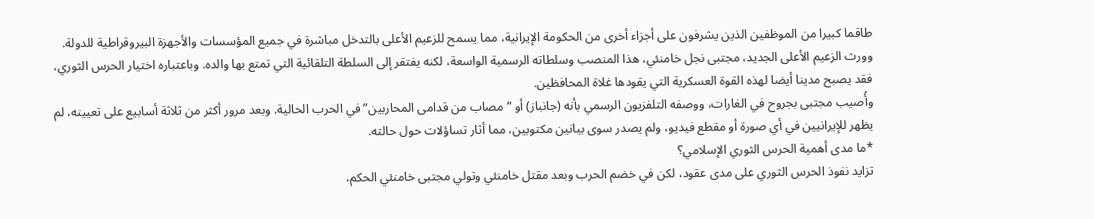طاقما كبيرا من الموظفين الذين يشرفون على أجزاء أخرى من الحكومة الإيرانية، مما يسمح للزعيم الأعلى بالتدخل مباشرة في جميع المؤسسات والأجهزة البيروقراطية للدولة.
وورث الزعيم الأعلى الجديد، مجتبى نجل خامنئي، هذا المنصب وسلطاته الرسمية الواسعة، لكنه يفتقر إلى السلطة التلقائية التي تمتع بها والده. وباعتباره اختيار الحرس الثوري، فقد يصبح مدينا أيضا لهذه القوة العسكرية التي يقودها غلاة المحافظين.
وأُصيب مجتبى بجروح في الغارات، ووصفه التلفزيون الرسمي بأنه (جانباز) أو “مصاب من قدامى المحاربين” في الحرب الحالية. وبعد مرور أكثر من ثلاثة أسابيع على تعيينه، لم يظهر للإيرانيين في أي صورة أو مقطع فيديو، ولم يصدر سوى بيانين مكتوبين، مما أثار تساؤلات حول حالته.
*ما مدى أهمية الحرس الثوري الإسلامي؟
تزايد نفوذ الحرس الثوري على مدى عقود، لكن في خضم الحرب وبعد مقتل خامنئي وتولي مجتبى خامنئي الحكم،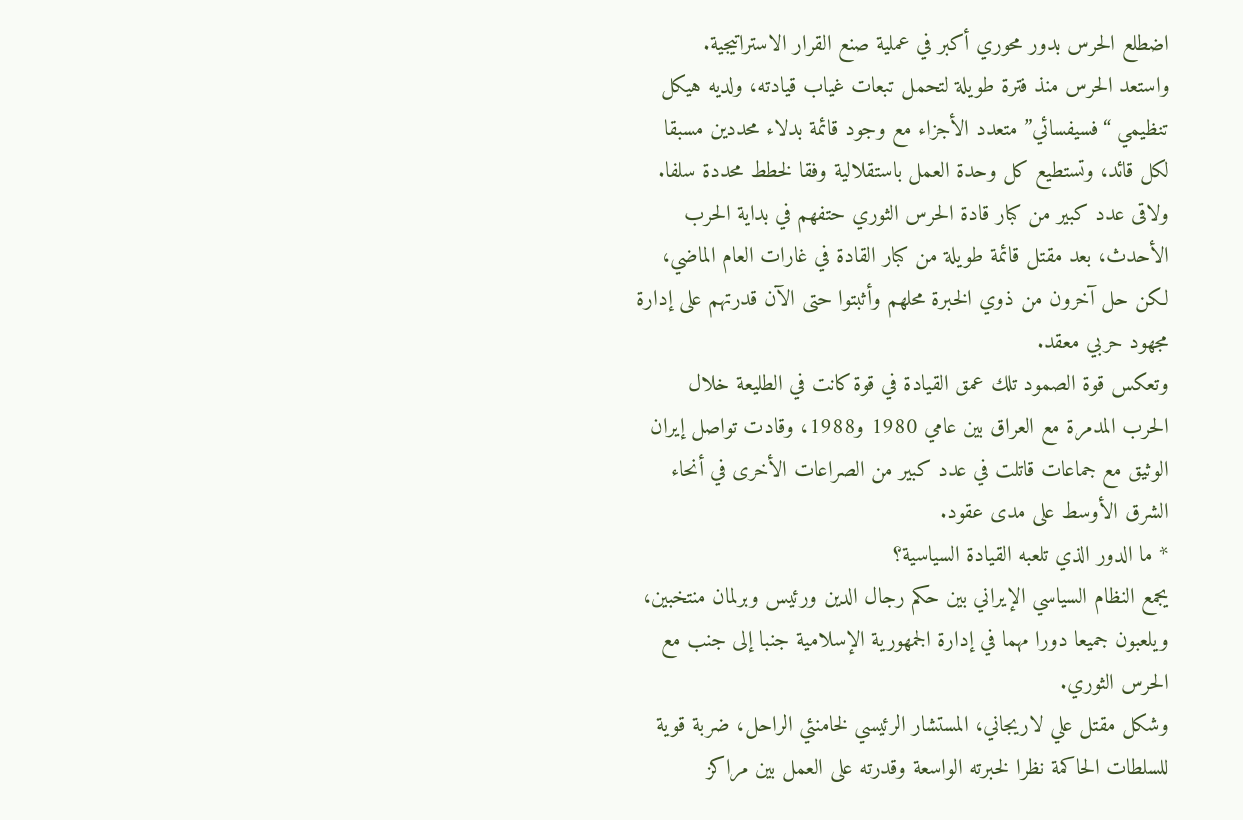اضطلع الحرس بدور محوري أكبر في عملية صنع القرار الاستراتيجية.
واستعد الحرس منذ فترة طويلة لتحمل تبعات غياب قيادته، ولديه هيكل تنظيمي “فسيفسائي” متعدد الأجزاء مع وجود قائمة بدلاء محددين مسبقا لكل قائد، وتستطيع كل وحدة العمل باستقلالية وفقا لخطط محددة سلفا.
ولاقى عدد كبير من كبار قادة الحرس الثوري حتفهم في بداية الحرب الأحدث، بعد مقتل قائمة طويلة من كبار القادة في غارات العام الماضي، لكن حل آخرون من ذوي الخبرة محلهم وأثبتوا حتى الآن قدرتهم على إدارة مجهود حربي معقد.
وتعكس قوة الصمود تلك عمق القيادة في قوة كانت في الطليعة خلال الحرب المدمرة مع العراق بين عامي 1980 و1988، وقادت تواصل إيران الوثيق مع جماعات قاتلت في عدد كبير من الصراعات الأخرى في أنحاء الشرق الأوسط على مدى عقود.
* ما الدور الذي تلعبه القيادة السياسية؟
يجمع النظام السياسي الإيراني بين حكم رجال الدين ورئيس وبرلمان منتخبين، ويلعبون جميعا دورا مهما في إدارة الجمهورية الإسلامية جنبا إلى جنب مع الحرس الثوري.
وشكل مقتل علي لاريجاني، المستشار الرئيسي لخامنئي الراحل، ضربة قوية للسلطات الحاكمة نظرا لخبرته الواسعة وقدرته على العمل بين مراكز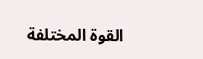القوة المختلفة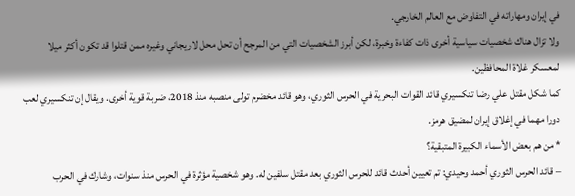في إيران ومهاراته في التفاوض مع العالم الخارجي.
ولا تزال هناك شخصيات سياسية أخرى ذات كفاءة وخبرة، لكن أبرز الشخصيات التي من المرجح أن تحل محل لاريجاني وغيره ممن قتلوا قد تكون أكثر ميلا لمعسكر غلاة المحافظين.
كما شكل مقتل علي رضا تنكسيري قائد القوات البحرية في الحرس الثوري، وهو قائد مخضرم تولى منصبه منذ 2018، ضربة قوية أخرى. ويقال إن تنكسيري لعب دورا مهما في إغلاق إيران لمضيق هرمز.
* من هم بعض الأسماء الكبيرة المتبقية؟
– قائد الحرس الثوري أحمد وحيدي: تم تعيين أحدث قائد للحرس الثوري بعد مقتل سلفين له. وهو شخصية مؤثرة في الحرس منذ سنوات، وشارك في الحرب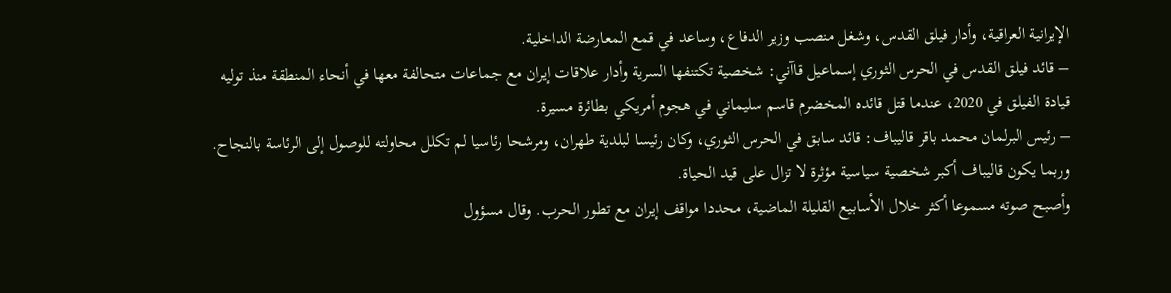الإيرانية العراقية، وأدار فيلق القدس، وشغل منصب وزير الدفاع، وساعد في قمع المعارضة الداخلية.
– قائد فيلق القدس في الحرس الثوري إسماعيل قاآني: شخصية تكتنفها السرية وأدار علاقات إيران مع جماعات متحالفة معها في أنحاء المنطقة منذ توليه قيادة الفيلق في 2020، عندما قتل قائده المخضرم قاسم سليماني في هجوم أمريكي بطائرة مسيرة.
– رئيس البرلمان محمد باقر قاليباف: قائد سابق في الحرس الثوري، وكان رئيسا لبلدية طهران، ومرشحا رئاسيا لم تكلل محاولته للوصول إلى الرئاسة بالنجاح. وربما يكون قاليباف أكبر شخصية سياسية مؤثرة لا تزال على قيد الحياة.
وأصبح صوته مسموعا أكثر خلال الأسابيع القليلة الماضية، محددا مواقف إيران مع تطور الحرب. وقال مسؤول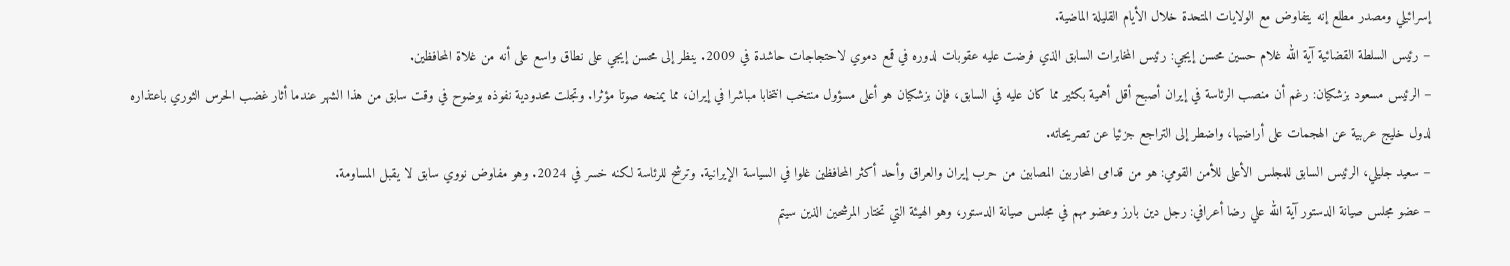إسرائيلي ومصدر مطلع إنه يتفاوض مع الولايات المتحدة خلال الأيام القليلة الماضية.
– رئيس السلطة القضائية آية الله غلام حسين محسن إيجي: رئيس المخابرات السابق الذي فرضت عليه عقوبات لدوره في قمع دموي لاحتجاجات حاشدة في 2009. ينظر إلى محسن إيجي على نطاق واسع على أنه من غلاة المحافظين.
– الرئيس مسعود بزشكيان: رغم أن منصب الرئاسة في إيران أصبح أقل أهمية بكثير مما كان عليه في السابق، فإن بزشكيان هو أعلى مسؤول منتخب انتخابا مباشرا في إيران، مما يمنحه صوتا مؤثرا. وتجلت محدودية نفوذه بوضوح في وقت سابق من هذا الشهر عندما أثار غضب الحرس الثوري باعتذاره لدول خليج عربية عن الهجمات على أراضيها، واضطر إلى التراجع جزئيا عن تصريحاته.
– سعيد جليلي، الرئيس السابق للمجلس الأعلى للأمن القومي: هو من قدامى المحاربين المصابين من حرب إيران والعراق وأحد أكثر المحافظين غلوا في السياسة الإيرانية. وترشح للرئاسة لكنه خسر في 2024. وهو مفاوض نووي سابق لا يقبل المساومة.
– عضو مجلس صيانة الدستور آية الله علي رضا أعرافي: رجل دين بارز وعضو مهم في مجلس صيانة الدستور، وهو الهيئة التي تختار المرشحين الذين سيتم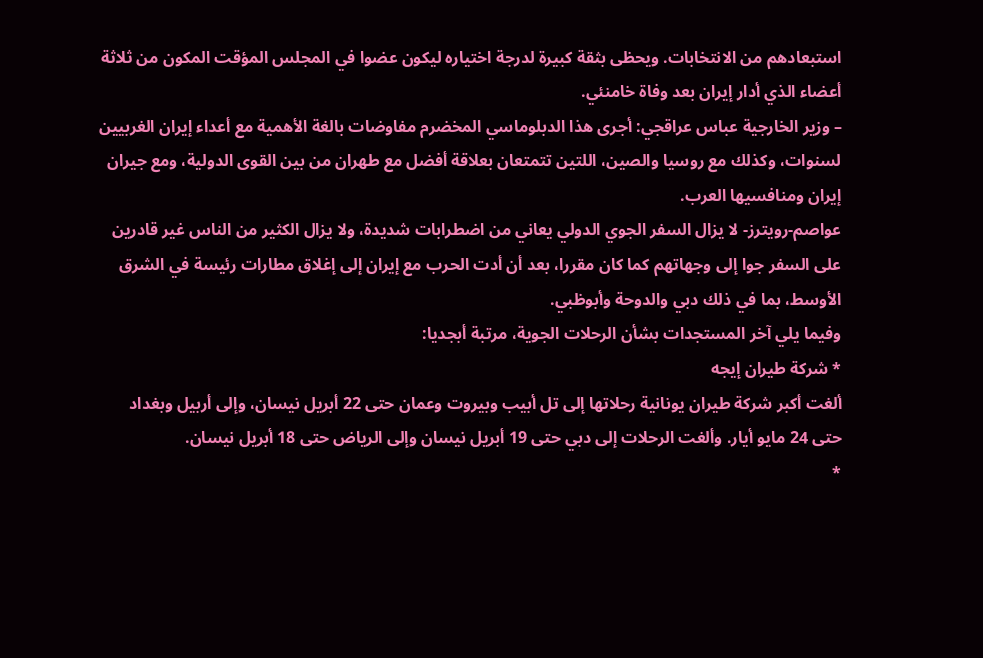استبعادهم من الانتخابات. ويحظى بثقة كبيرة لدرجة اختياره ليكون عضوا في المجلس المؤقت المكون من ثلاثة أعضاء الذي أدار إيران بعد وفاة خامنئي.
– وزير الخارجية عباس عراقجي: أجرى هذا الدبلوماسي المخضرم مفاوضات بالغة الأهمية مع أعداء إيران الغربيين لسنوات، وكذلك مع روسيا والصين، اللتين تتمتعان بعلاقة أفضل مع طهران من بين القوى الدولية، ومع جيران إيران ومنافسيها العرب.
عواصم-رويترز- لا يزال السفر الجوي الدولي يعاني من اضطرابات شديدة، ولا يزال الكثير من الناس غير قادرين على السفر جوا إلى وجهاتهم كما كان مقررا، بعد أن أدت الحرب مع إيران إلى إغلاق مطارات رئيسة في الشرق الأوسط، بما في ذلك دبي والدوحة وأبوظبي.
وفيما يلي آخر المستجدات بشأن الرحلات الجوية، مرتبة أبجديا:
* شركة طيران إيجه
ألغت أكبر شركة طيران يونانية رحلاتها إلى تل أبيب وبيروت وعمان حتى 22 أبريل نيسان، وإلى أربيل وبغداد حتى 24 مايو أيار. وألغت الرحلات إلى دبي حتى 19 أبريل نيسان وإلى الرياض حتى 18 أبريل نيسان.
*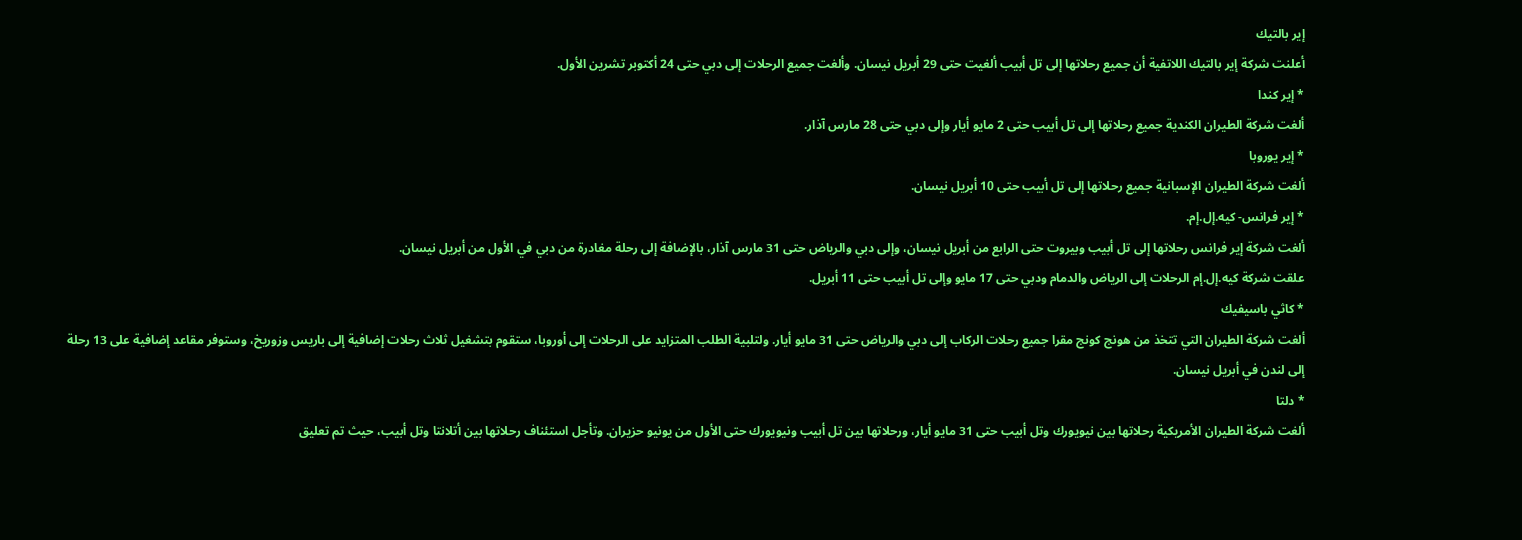إير بالتيك
أعلنت شركة إير بالتيك اللاتفية أن جميع رحلاتها إلى تل أبيب ألغيت حتى 29 أبريل نيسان. وألغت جميع الرحلات إلى دبي حتى 24 أكتوبر تشرين الأول.
* إير كندا
ألغت شركة الطيران الكندية جميع رحلاتها إلى تل أبيب حتى 2 مايو أيار وإلى دبي حتى 28 مارس آذار.
* إير يوروبا
ألغت شركة الطيران الإسبانية جميع رحلاتها إلى تل أبيب حتى 10 أبريل نيسان.
* إير فرانس- كيه.إل.إم.
ألغت شركة إير فرانس رحلاتها إلى تل أبيب وبيروت حتى الرابع من أبريل نيسان، وإلى دبي والرياض حتى 31 مارس آذار، بالإضافة إلى رحلة مغادرة من دبي في الأول من أبريل نيسان.
علقت شركة كيه.إل.إم الرحلات إلى الرياض والدمام ودبي حتى 17 مايو وإلى تل أبيب حتى 11 أبريل.
* كاثي باسيفيك
ألغت شركة الطيران التي تتخذ من هونج كونج مقرا جميع رحلات الركاب إلى دبي والرياض حتى 31 مايو أيار. ولتلبية الطلب المتزايد على الرحلات إلى أوروبا، ستقوم بتشغيل ثلاث رحلات إضافية إلى باريس وزوريخ، وستوفر مقاعد إضافية على 13 رحلة إلى لندن في أبريل نيسان.
* دلتا
ألغت شركة الطيران الأمريكية رحلاتها بين نيويورك وتل أبيب حتى 31 مايو أيار، ورحلاتها بين تل أبيب ونيويورك حتى الأول من يونيو حزيران. وتأجل استئناف رحلاتها بين أتلانتا وتل أبيب، حيث تم تعليق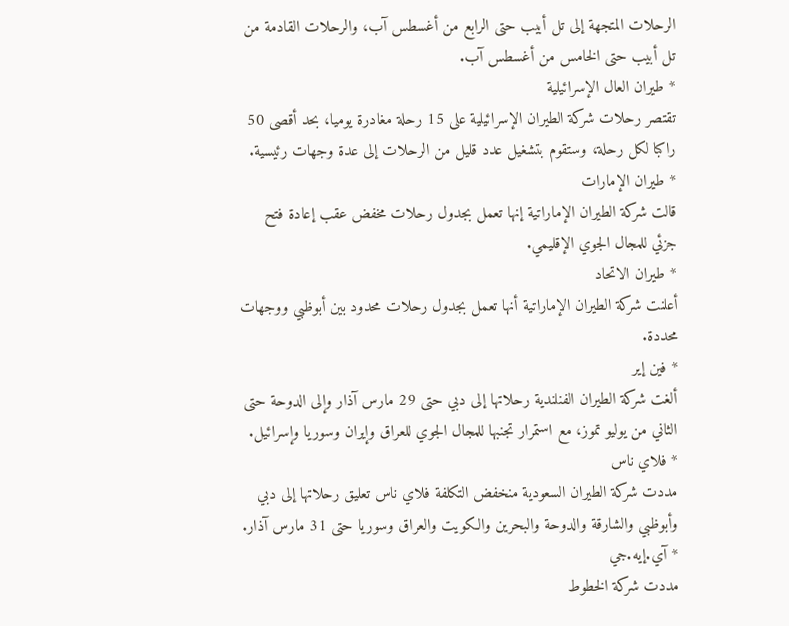الرحلات المتجهة إلى تل أبيب حتى الرابع من أغسطس آب، والرحلات القادمة من تل أبيب حتى الخامس من أغسطس آب.
* طيران العال الإسرائيلية
تقتصر رحلات شركة الطيران الإسرائيلية على 15 رحلة مغادرة يوميا، بحد أقصى 50 راكبا لكل رحلة، وستقوم بتشغيل عدد قليل من الرحلات إلى عدة وجهات رئيسية.
* طيران الإمارات
قالت شركة الطيران الإماراتية إنها تعمل بجدول رحلات مخفض عقب إعادة فتح جزئي للمجال الجوي الإقليمي.
* طيران الاتحاد
أعلنت شركة الطيران الإماراتية أنها تعمل بجدول رحلات محدود بين أبوظبي ووجهات محددة.
* فين إير
ألغت شركة الطيران الفنلندية رحلاتها إلى دبي حتى 29 مارس آذار وإلى الدوحة حتى الثاني من يوليو تموز، مع استمرار تجنبها للمجال الجوي للعراق وإيران وسوريا وإسرائيل.
* فلاي ناس
مددت شركة الطيران السعودية منخفض التكلفة فلاي ناس تعليق رحلاتها إلى دبي وأبوظبي والشارقة والدوحة والبحرين والكويت والعراق وسوريا حتى 31 مارس آذار.
* آي.إيه.جي
مددت شركة الخطوط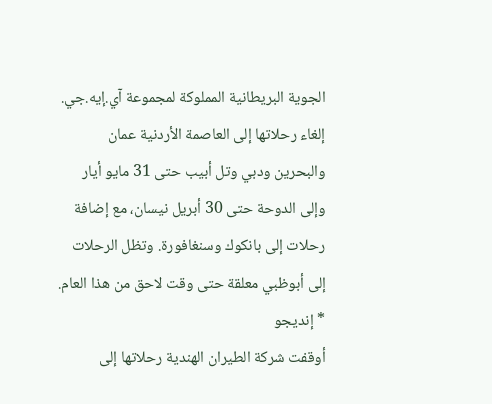الجوية البريطانية المملوكة لمجموعة آي.إيه.جي. إلغاء رحلاتها إلى العاصمة الأردنية عمان والبحرين ودبي وتل أبيب حتى 31 مايو أيار وإلى الدوحة حتى 30 أبريل نيسان، مع إضافة رحلات إلى بانكوك وسنغافورة. وتظل الرحلات إلى أبوظبي معلقة حتى وقت لاحق من هذا العام.
* إنديجو
أوقفت شركة الطيران الهندية رحلاتها إلى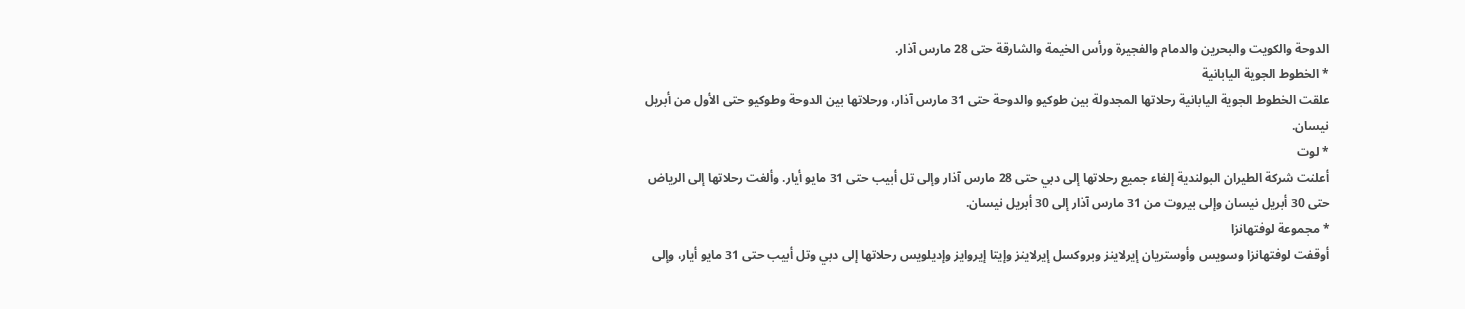الدوحة والكويت والبحرين والدمام والفجيرة ورأس الخيمة والشارقة حتى 28 مارس آذار.
* الخطوط الجوية اليابانية
علقت الخطوط الجوية اليابانية رحلاتها المجدولة بين طوكيو والدوحة حتى 31 مارس آذار، ورحلاتها بين الدوحة وطوكيو حتى الأول من أبريل نيسان.
* لوت
أعلنت شركة الطيران البولندية إلغاء جميع رحلاتها إلى دبي حتى 28 مارس آذار وإلى تل أبيب حتى 31 مايو أيار. وألغت رحلاتها إلى الرياض حتى 30 أبريل نيسان وإلى بيروت من 31 مارس آذار إلى 30 أبريل نيسان.
* مجموعة لوفتهانزا
أوقفت لوفتهانزا وسويس وأوستريان إيرلاينز وبروكسل إيرلاينز وإيتا إيروايز وإديلويس رحلاتها إلى دبي وتل أبيب حتى 31 مايو أيار، وإلى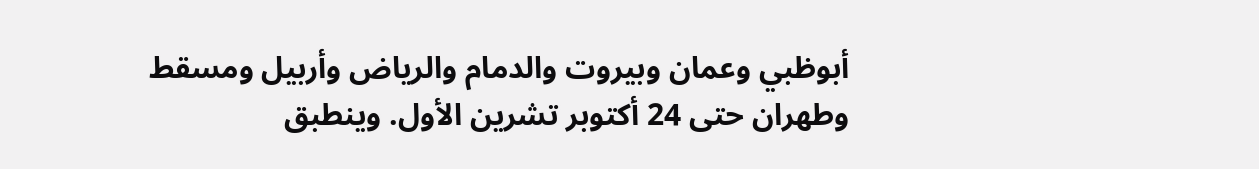أبوظبي وعمان وبيروت والدمام والرياض وأربيل ومسقط وطهران حتى 24 أكتوبر تشرين الأول. وينطبق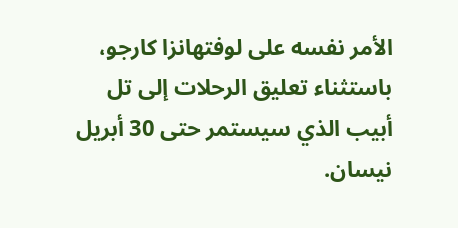الأمر نفسه على لوفتهانزا كارجو، باستثناء تعليق الرحلات إلى تل أبيب الذي سيستمر حتى 30 أبريل نيسان.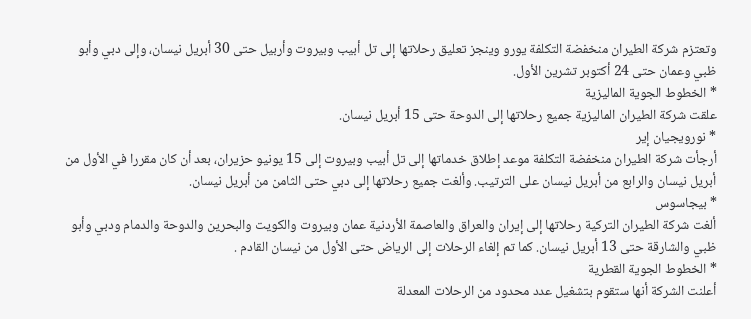وتعتزم شركة الطيران منخفضة التكلفة يورو وينجز تعليق رحلاتها إلى تل أبيب وبيروت وأربيل حتى 30 أبريل نيسان، وإلى دبي وأبو ظبي وعمان حتى 24 أكتوبر تشرين الأول.
* الخطوط الجوية الماليزية
علقت شركة الطيران الماليزية جميع رحلاتها إلى الدوحة حتى 15 أبريل نيسان.
* نورويجيان إير
أرجأت شركة الطيران منخفضة التكلفة موعد إطلاق خدماتها إلى تل أبيب وبيروت إلى 15 يونيو حزيران، بعد أن كان مقررا في الأول من أبريل نيسان والرابع من أبريل نيسان على الترتيب. وألغت جميع رحلاتها إلى دبي حتى الثامن من أبريل نيسان.
* بيجاسوس
ألغت شركة الطيران التركية رحلاتها إلى إيران والعراق والعاصمة الأردنية عمان وبيروت والكويت والبحرين والدوحة والدمام ودبي وأبو ظبي والشارقة حتى 13 أبريل نيسان. كما تم إلغاء الرحلات إلى الرياض حتى الأول من نيسان القادم .
* الخطوط الجوية القطرية
أعلنت الشركة أنها ستقوم بتشغيل عدد محدود من الرحلات المعدلة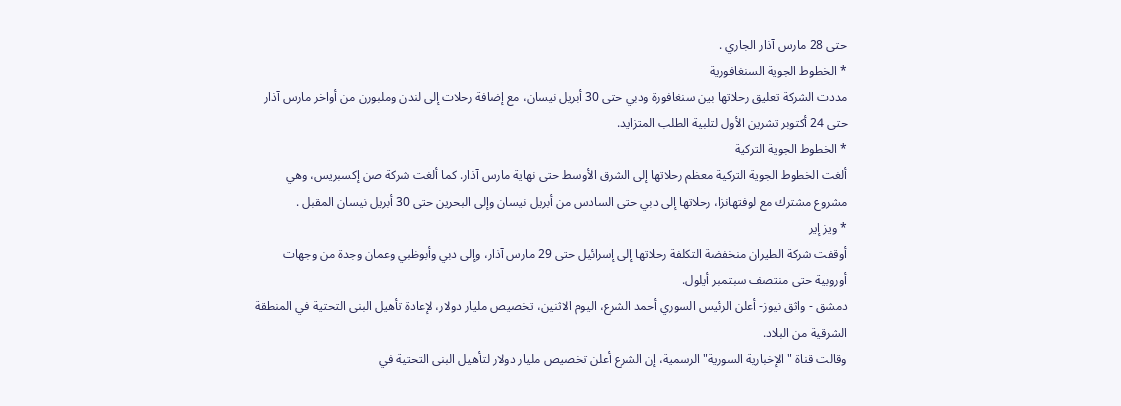حتى 28 مارس آذار الجاري .
* الخطوط الجوية السنغافورية
مددت الشركة تعليق رحلاتها بين سنغافورة ودبي حتى 30 أبريل نيسان، مع إضافة رحلات إلى لندن وملبورن من أواخر مارس آذار حتى 24 أكتوبر تشرين الأول لتلبية الطلب المتزايد.
* الخطوط الجوية التركية
ألغت الخطوط الجوية التركية معظم رحلاتها إلى الشرق الأوسط حتى نهاية مارس آذار. كما ألغت شركة صن إكسبريس، وهي مشروع مشترك مع لوفتهانزا، رحلاتها إلى دبي حتى السادس من أبريل نيسان وإلى البحرين حتى 30 أبريل نيسان المقبل .
* ويز إير
أوقفت شركة الطيران منخفضة التكلفة رحلاتها إلى إسرائيل حتى 29 مارس آذار، وإلى دبي وأبوظبي وعمان وجدة من وجهات أوروبية حتى منتصف سبتمبر أيلول.
دمشق - واثق نيوز- أعلن الرئيس السوري أحمد الشرع، اليوم الاثنين، تخصيص مليار دولار، لإعادة تأهيل البنى التحتية في المنطقة الشرقية من البلاد.
وقالت قناة "الإخبارية السورية" الرسمية، إن الشرع أعلن تخصيص مليار دولار لتأهيل البنى التحتية في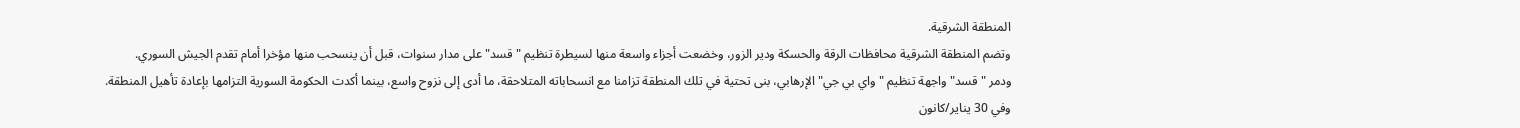المنطقة الشرقية.
وتضم المنطقة الشرقية محافظات الرقة والحسكة ودير الزور، وخضعت أجزاء واسعة منها لسيطرة تنظيم "قسد" على مدار سنوات، قبل أن ينسحب منها مؤخرا أمام تقدم الجيش السوري.
ودمر "قسد" واجهة تنظيم "واي بي جي" الإرهابي، بنى تحتية في تلك المنطقة تزامنا مع انسحاباته المتلاحقة، ما أدى إلى نزوح واسع، بينما أكدت الحكومة السورية التزامها بإعادة تأهيل المنطقة.
وفي 30 يناير/كانون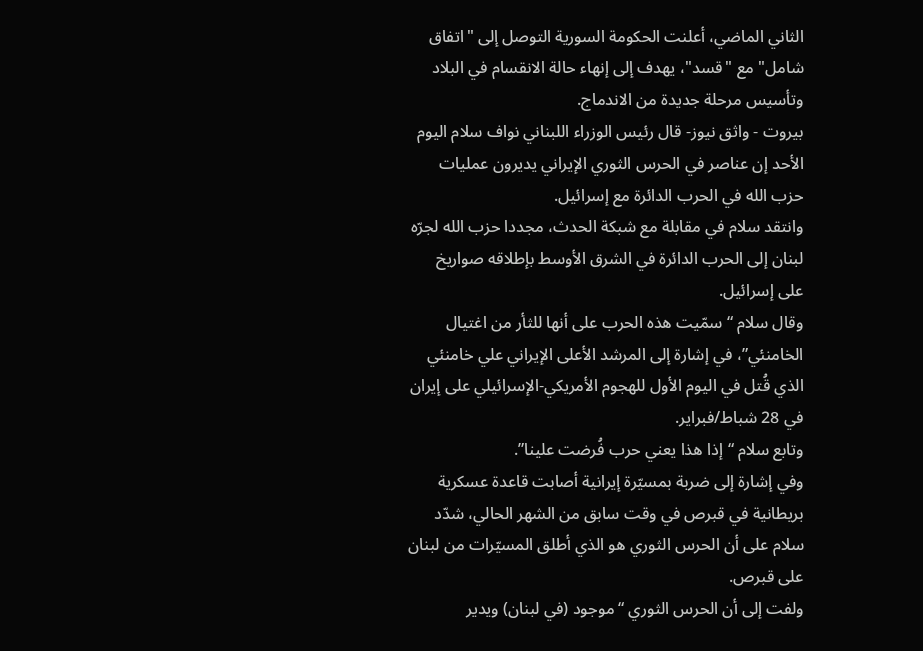الثاني الماضي، أعلنت الحكومة السورية التوصل إلى "اتفاق شامل" مع "قسد"، يهدف إلى إنهاء حالة الانقسام في البلاد وتأسيس مرحلة جديدة من الاندماج.
بيروت - واثق نيوز- قال رئيس الوزراء اللبناني نواف سلام اليوم الأحد إن عناصر في الحرس الثوري الإيراني يديرون عمليات حزب الله في الحرب الدائرة مع إسرائيل.
وانتقد سلام في مقابلة مع شبكة الحدث، مجددا حزب الله لجرّه لبنان إلى الحرب الدائرة في الشرق الأوسط بإطلاقه صواريخ على إسرائيل.
وقال سلام “سمّيت هذه الحرب على أنها للثأر من اغتيال الخامنئي”، في إشارة إلى المرشد الأعلى الإيراني علي خامنئي الذي قُتل في اليوم الأول للهجوم الأمريكي-الإسرائيلي على إيران في 28 شباط/فبراير.
وتابع سلام “إذا هذا يعني حرب فُرضت علينا”.
وفي إشارة إلى ضربة بمسيّرة إيرانية أصابت قاعدة عسكرية بريطانية في قبرص في وقت سابق من الشهر الحالي، شدّد سلام على أن الحرس الثوري هو الذي أطلق المسيّرات من لبنان على قبرص.
ولفت إلى أن الحرس الثوري “موجود (في لبنان) ويدير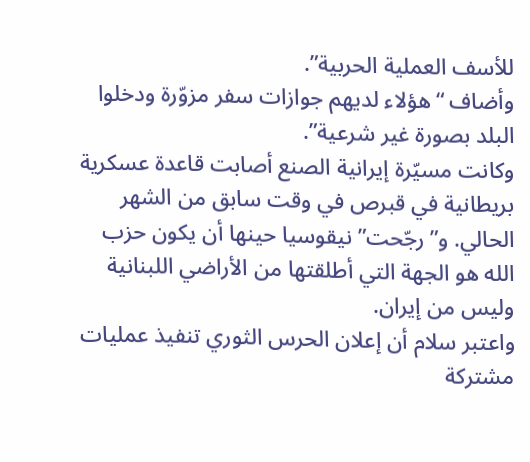للأسف العملية الحربية”.
وأضاف “هؤلاء لديهم جوازات سفر مزوّرة ودخلوا البلد بصورة غير شرعية”.
وكانت مسيّرة إيرانية الصنع أصابت قاعدة عسكرية بريطانية في قبرص في وقت سابق من الشهر الحالي. و”رجّحت” نيقوسيا حينها أن يكون حزب الله هو الجهة التي أطلقتها من الأراضي اللبنانية وليس من إيران.
واعتبر سلام أن إعلان الحرس الثوري تنفيذ عمليات مشتركة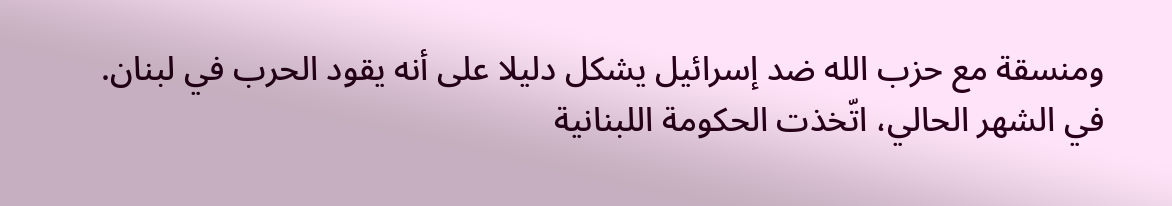ومنسقة مع حزب الله ضد إسرائيل يشكل دليلا على أنه يقود الحرب في لبنان.
في الشهر الحالي، اتّخذت الحكومة اللبنانية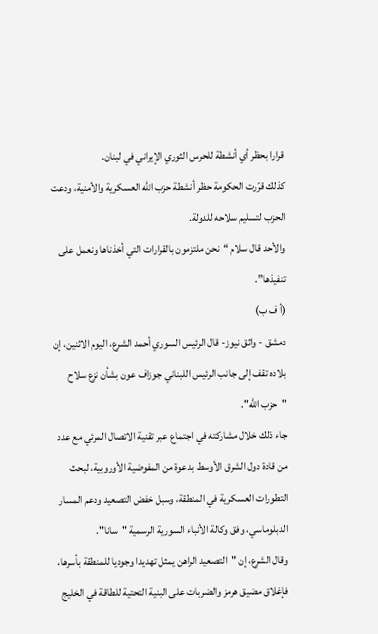قرارا بحظر أي أنشطة للحرس الثوري الإيراني في لبنان.
كذلك قرّرت الحكومة حظر أنشطة حزب الله العسكرية والأمنية، ودعت الحزب لتسليم سلاحه للدولة.
والأحد قال سلام “نحن ملتزمون بالقرارات التي أخذناها ونعمل على تنفيذها”.
(أ ف ب)
دمشق - واثق نيوز- قال الرئيس السوري أحمد الشرع، اليوم الاثنين، إن بلاده تقف إلى جانب الرئيس اللبناني جوزاف عون بشأن نزع سلاح "حزب الله".
جاء ذلك خلال مشاركته في اجتماع عبر تقنية الاتصال المرئي مع عدد من قادة دول الشرق الأوسط بدعوة من المفوضية الأوروبية، لبحث التطورات العسكرية في المنطقة، وسبل خفض التصعيد ودعم المسار الدبلوماسي، وفق وكالة الأنباء السورية الرسمية "سانا".
وقال الشرع، إن "التصعيد الراهن يمثل تهديدا وجوديا للمنطقة بأسرها، فإغلاق مضيق هرمز والضربات على البنية التحتية للطاقة في الخليج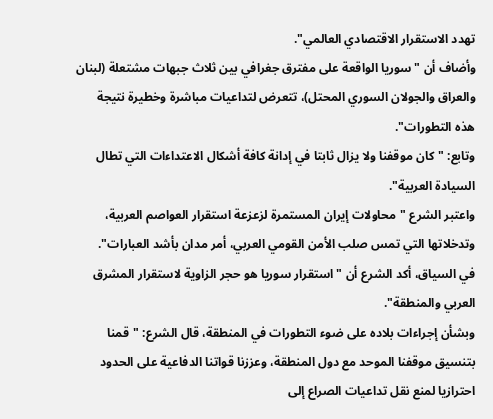تهدد الاستقرار الاقتصادي العالمي".
وأضاف أن "سوريا الواقعة على مفترق جغرافي بين ثلاث جبهات مشتعلة (لبنان والعراق والجولان السوري المحتل)، تتعرض لتداعيات مباشرة وخطيرة نتيجة هذه التطورات".
وتابع: "كان موقفنا ولا يزال ثابتا في إدانة كافة أشكال الاعتداءات التي تطال السيادة العربية".
واعتبر الشرع "محاولات إيران المستمرة لزعزعة استقرار العواصم العربية، وتدخلاتها التي تمس صلب الأمن القومي العربي، أمر مدان بأشد العبارات".
في السياق، أكد الشرع أن "استقرار سوريا هو حجر الزاوية لاستقرار المشرق العربي والمنطقة".
وبشأن إجراءات بلاده على ضوء التطورات في المنطقة، قال الشرع: "قمنا بتنسيق موقفنا الموحد مع دول المنطقة، وعززنا قواتنا الدفاعية على الحدود احترازيا لمنع نقل تداعيات الصراع إلى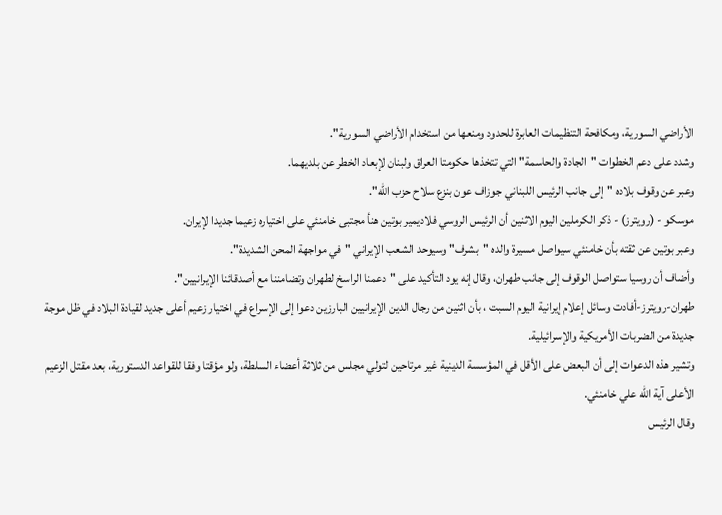الأراضي السورية، ومكافحة التنظيمات العابرة للحدود ومنعها من استخدام الأراضي السورية".
وشدد على دعم الخطوات "الجادة والحاسمة" التي تتخذها حكومتا العراق ولبنان لإبعاد الخطر عن بلديهما.
وعبر عن وقوف بلاده "إلى جانب الرئيس اللبناني جوزاف عون بنزع سلاح حزب الله".
موسكو - (رويترز) - ذكر الكرملين اليوم الاثنين أن الرئيس الروسي فلاديمير بوتين هنأ مجتبى خامنئي على اختياره زعيما جديدا لإيران.
وعبر بوتين عن ثقته بأن خامنئي سيواصل مسيرة والده "بشرف" وسيوحد الشعب الإيراني "في مواجهة المحن الشديدة".
وأضاف أن روسيا ستواصل الوقوف إلى جانب طهران، وقال إنه يود التأكيد على "دعمنا الراسخ لطهران وتضامننا مع أصدقائنا الإيرانيين".
طهران-رويترز-أفادت وسائل إعلام إيرانية اليوم السبت ، بأن اثنين من رجال الدين الإيرانيين البارزين دعوا إلى الإسراع في اختيار زعيم أعلى جديد لقيادة البلاد في ظل موجة جديدة من الضربات الأمريكية والإسرائيلية.
وتشير هذه الدعوات إلى أن البعض على الأقل في المؤسسة الدينية غير مرتاحين لتولي مجلس من ثلاثة أعضاء السلطة، ولو مؤقتا وفقا للقواعد الدستورية، بعد مقتل الزعيم الأعلى آية الله علي خامنئي.
وقال الرئيس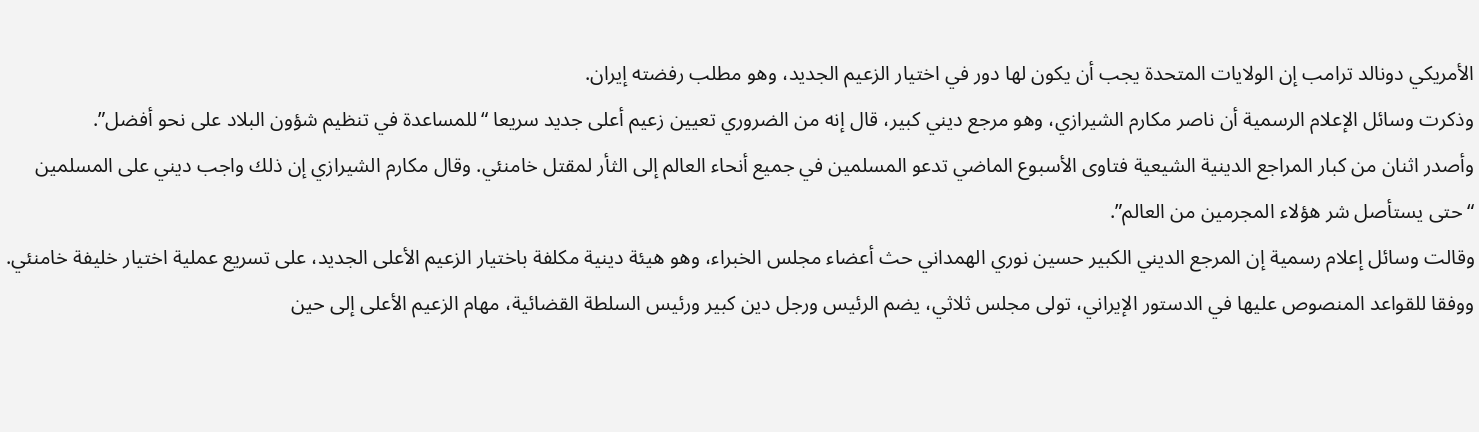الأمريكي دونالد ترامب إن الولايات المتحدة يجب أن يكون لها دور في اختيار الزعيم الجديد، وهو مطلب رفضته إيران.
وذكرت وسائل الإعلام الرسمية أن ناصر مكارم الشيرازي، وهو مرجع ديني كبير، قال إنه من الضروري تعيين زعيم أعلى جديد سريعا “للمساعدة في تنظيم شؤون البلاد على نحو أفضل”.
وأصدر اثنان من كبار المراجع الدينية الشيعية فتاوى الأسبوع الماضي تدعو المسلمين في جميع أنحاء العالم إلى الثأر لمقتل خامنئي. وقال مكارم الشيرازي إن ذلك واجب ديني على المسلمين “حتى يستأصل شر هؤلاء المجرمين من العالم”.
وقالت وسائل إعلام رسمية إن المرجع الديني الكبير حسين نوري الهمداني حث أعضاء مجلس الخبراء، وهو هيئة دينية مكلفة باختيار الزعيم الأعلى الجديد، على تسريع عملية اختيار خليفة خامنئي.
ووفقا للقواعد المنصوص عليها في الدستور الإيراني، تولى مجلس ثلاثي، يضم الرئيس ورجل دين كبير ورئيس السلطة القضائية، مهام الزعيم الأعلى إلى حين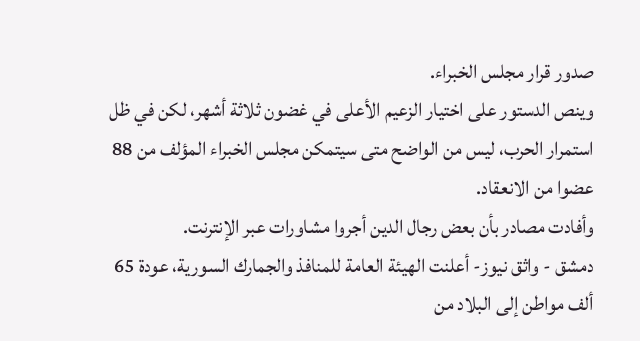صدور قرار مجلس الخبراء.
وينص الدستور على اختيار الزعيم الأعلى في غضون ثلاثة أشهر، لكن في ظل استمرار الحرب، ليس من الواضح متى سيتمكن مجلس الخبراء المؤلف من 88 عضوا من الانعقاد.
وأفادت مصادر بأن بعض رجال الدين أجروا مشاورات عبر الإنترنت.
دمشق - واثق نيوز- أعلنت الهيئة العامة للمنافذ والجمارك السورية، عودة 65 ألف مواطن إلى البلاد من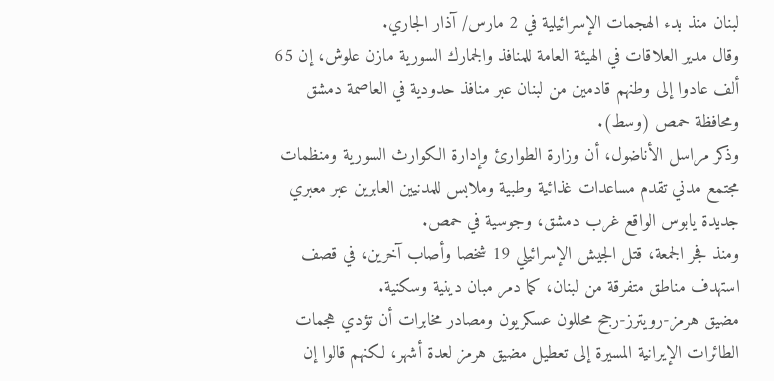لبنان منذ بدء الهجمات الإسرائيلية في 2 مارس/ آذار الجاري.
وقال مدير العلاقات في الهيئة العامة للمنافذ والجمارك السورية مازن علوش، إن 65 ألف عادوا إلى وطنهم قادمين من لبنان عبر منافذ حدودية في العاصمة دمشق ومحافظة حمص (وسط).
وذكر مراسل الأناضول، أن وزارة الطوارئ وإدارة الكوارث السورية ومنظمات مجتمع مدني تقدم مساعدات غذائية وطبية وملابس للمدنيين العابرين عبر معبري جديدة يابوس الواقع غرب دمشق، وجوسية في حمص.
ومنذ فجر الجمعة، قتل الجيش الإسرائيلي 19 شخصا وأصاب آخرين، في قصف استهدف مناطق متفرقة من لبنان، كما دمر مبان دينية وسكنية.
مضيق هرمز-رويترز-رجح محللون عسكريون ومصادر مخابرات أن تؤدي هجمات الطائرات الإيرانية المسيرة إلى تعطيل مضيق هرمز لعدة أشهر، لكنهم قالوا إن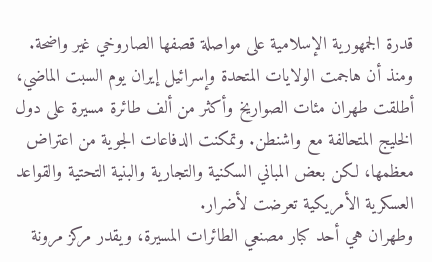قدرة الجمهورية الإسلامية على مواصلة قصفها الصاروخي غير واضحة.
ومنذ أن هاجمت الولايات المتحدة وإسرائيل إيران يوم السبت الماضي، أطلقت طهران مئات الصواريخ وأكثر من ألف طائرة مسيرة على دول الخليج المتحالفة مع واشنطن. وتمكنت الدفاعات الجوية من اعتراض معظمها، لكن بعض المباني السكنية والتجارية والبنية التحتية والقواعد العسكرية الأمريكية تعرضت لأضرار.
وطهران هي أحد كبار مصنعي الطائرات المسيرة، ويقدر مركز مرونة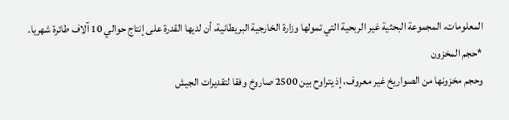المعلومات، المجموعة البحثية غير الربحية التي تمولها وزارة الخارجية البريطانية، أن لديها القدرة على إنتاج حوالي 10 آلاف طائرة شهريا.
*حجم المخزون
وحجم مخزونها من الصواريخ غير معروف، إذ يتراوح بين 2500 صاروخ وفقا لتقديرات الجيش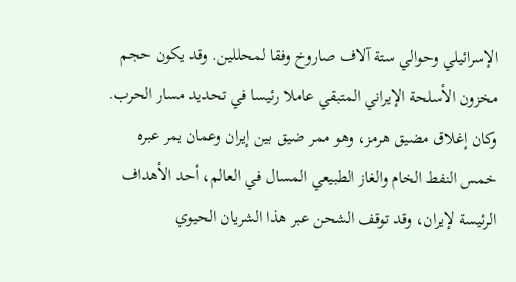الإسرائيلي وحوالي ستة آلاف صاروخ وفقا لمحللين. وقد يكون حجم مخزون الأسلحة الإيراني المتبقي عاملا رئيسا في تحديد مسار الحرب.
وكان إغلاق مضيق هرمز، وهو ممر ضيق بين إيران وعمان يمر عبره خمس النفط الخام والغاز الطبيعي المسال في العالم، أحد الأهداف الرئيسة لإيران، وقد توقف الشحن عبر هذا الشريان الحيوي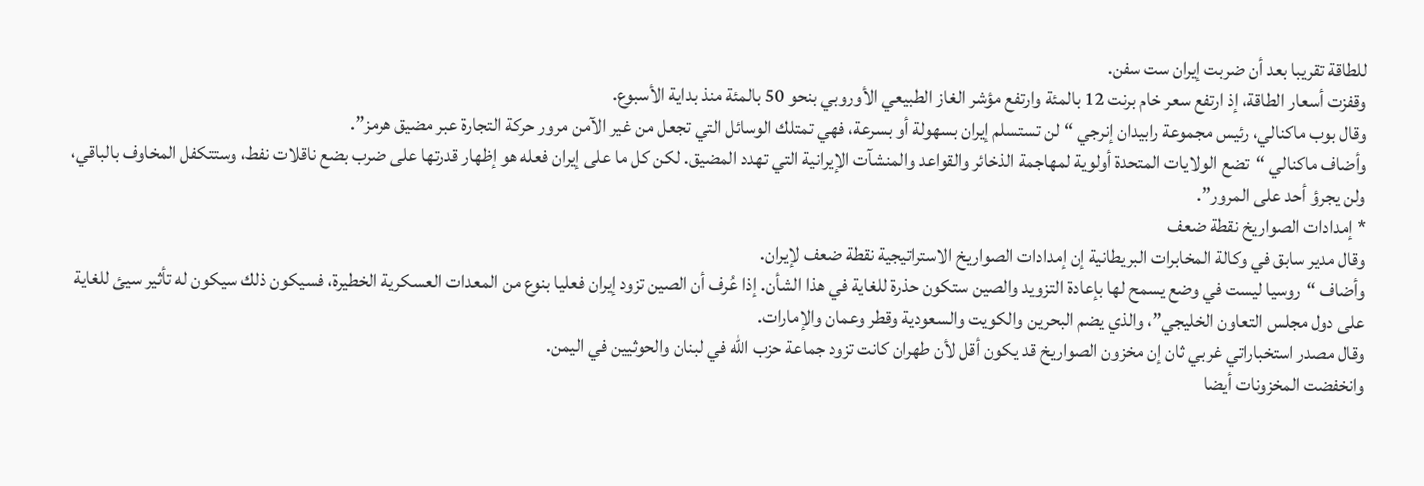للطاقة تقريبا بعد أن ضربت إيران ست سفن.
وقفزت أسعار الطاقة، إذ ارتفع سعر خام برنت 12 بالمئة وارتفع مؤشر الغاز الطبيعي الأوروبي بنحو 50 بالمئة منذ بداية الأسبوع.
وقال بوب ماكنالي، رئيس مجموعة رابيدان إنرجي “لن تستسلم إيران بسهولة أو بسرعة، فهي تمتلك الوسائل التي تجعل من غير الآمن مرور حركة التجارة عبر مضيق هرمز”.
وأضاف ماكنالي “تضع الولايات المتحدة أولوية لمهاجمة الذخائر والقواعد والمنشآت الإيرانية التي تهدد المضيق. لكن كل ما على إيران فعله هو إظهار قدرتها على ضرب بضع ناقلات نفط، وستتكفل المخاوف بالباقي، ولن يجرؤ أحد على المرور”.
* إمدادات الصواريخ نقطة ضعف
وقال مدير سابق في وكالة المخابرات البريطانية إن إمدادات الصواريخ الاستراتيجية نقطة ضعف لإيران.
وأضاف “روسيا ليست في وضع يسمح لها بإعادة التزويد والصين ستكون حذرة للغاية في هذا الشأن. إذا عُرف أن الصين تزود إيران فعليا بنوع من المعدات العسكرية الخطيرة، فسيكون ذلك سيكون له تأثير سيئ للغاية على دول مجلس التعاون الخليجي”، والذي يضم البحرين والكويت والسعودية وقطر وعمان والإمارات.
وقال مصدر استخباراتي غربي ثان إن مخزون الصواريخ قد يكون أقل لأن طهران كانت تزود جماعة حزب الله في لبنان والحوثيين في اليمن.
وانخفضت المخزونات أيضا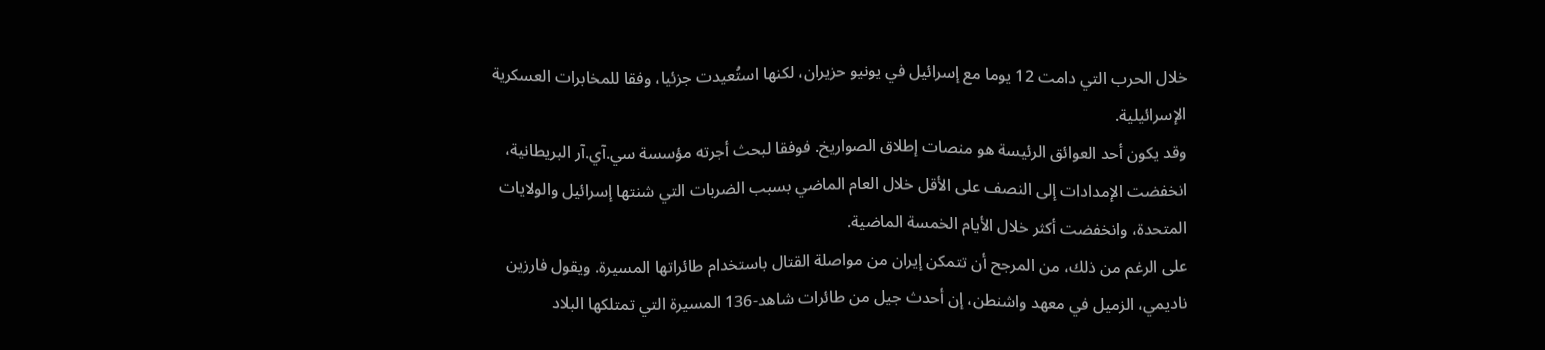خلال الحرب التي دامت 12 يوما مع إسرائيل في يونيو حزيران، لكنها استُعيدت جزئيا، وفقا للمخابرات العسكرية الإسرائيلية.
وقد يكون أحد العوائق الرئيسة هو منصات إطلاق الصواريخ. فوفقا لبحث أجرته مؤسسة سي.آي.آر البريطانية، انخفضت الإمدادات إلى النصف على الأقل خلال العام الماضي بسبب الضربات التي شنتها إسرائيل والولايات المتحدة، وانخفضت أكثر خلال الأيام الخمسة الماضية.
على الرغم من ذلك، من المرجح أن تتمكن إيران من مواصلة القتال باستخدام طائراتها المسيرة. ويقول فارزين ناديمي، الزميل في معهد واشنطن، إن أحدث جيل من طائرات شاهد-136 المسيرة التي تمتلكها البلاد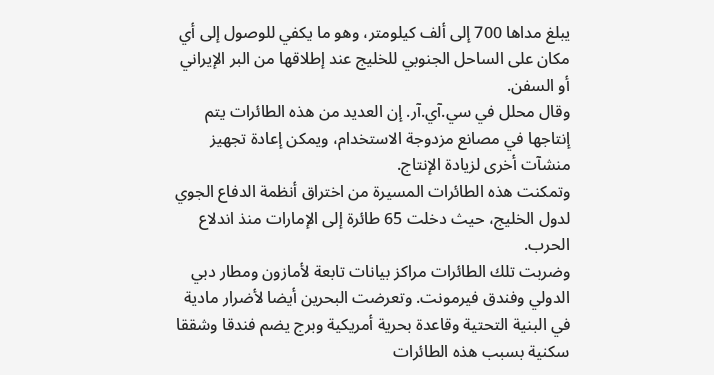يبلغ مداها 700 إلى ألف كيلومتر، وهو ما يكفي للوصول إلى أي مكان على الساحل الجنوبي للخليج عند إطلاقها من البر الإيراني أو السفن.
وقال محلل في سي.آي.آر. إن العديد من هذه الطائرات يتم إنتاجها في مصانع مزدوجة الاستخدام، ويمكن إعادة تجهيز منشآت أخرى لزيادة الإنتاج.
وتمكنت هذه الطائرات المسيرة من اختراق أنظمة الدفاع الجوي لدول الخليج، حيث دخلت 65 طائرة إلى الإمارات منذ اندلاع الحرب.
وضربت تلك الطائرات مراكز بيانات تابعة لأمازون ومطار دبي الدولي وفندق فيرمونت. وتعرضت البحرين أيضا لأضرار مادية في البنية التحتية وقاعدة بحرية أمريكية وبرج يضم فندقا وشققا سكنية بسبب هذه الطائرات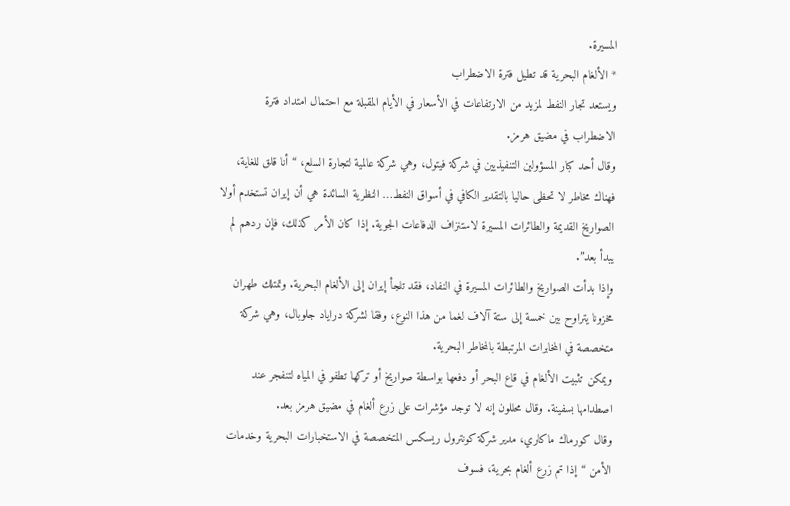المسيرة.
* الألغام البحرية قد تطيل فترة الاضطراب
ويستعد تجار النفط لمزيد من الارتفاعات في الأسعار في الأيام المقبلة مع احتمال امتداد فترة الاضطراب في مضيق هرمز.
وقال أحد كبار المسؤولين التنفيذيين في شركة فيتول، وهي شركة عالمية لتجارة السلع، “أنا قلق للغاية، فهناك مخاطر لا تحظى حاليا بالتقدير الكافي في أسواق النفط… النظرية السائدة هي أن إيران تستخدم أولا الصواريخ القديمة والطائرات المسيرة لاستنزاف الدفاعات الجوية. إذا كان الأمر كذلك، فإن ردهم لم يبدأ بعد”.
وإذا بدأت الصواريخ والطائرات المسيرة في النفاد، فقد تلجأ إيران إلى الألغام البحرية. وتمتلك طهران مخزونا يتراوح بين خمسة إلى ستة آلاف لغما من هذا النوع، وفقا لشركة دراياد جلوبال، وهي شركة متخصصة في المخابرات المرتبطة بالمخاطر البحرية.
ويمكن تثبيت الألغام في قاع البحر أو دفعها بواسطة صواريخ أو تركها تطفو في المياه لتنفجر عند اصطدامها بسفينة. وقال محللون إنه لا توجد مؤشرات على زرع ألغام في مضيق هرمز بعد.
وقال كورماك ماكاري، مدير شركة كونترول ريسكس المتخصصة في الاستخبارات البحرية وخدمات الأمن “إذا تم زرع ألغام بحرية، فسوف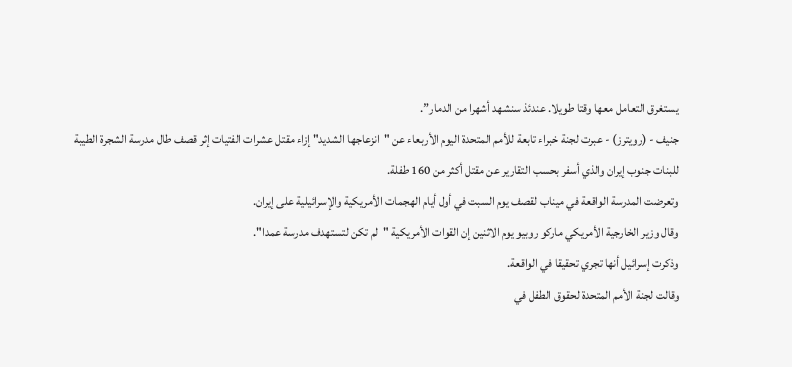يستغرق التعامل معها وقتا طويلا. عندئذ سنشهد أشهرا من الدمار”.
جنيف - (رويترز) - عبرت لجنة خبراء تابعة للأمم المتحدة اليوم الأربعاء عن "انزعاجها الشديد" إزاء مقتل عشرات الفتيات إثر قصف طال مدرسة الشجرة الطيبة للبنات جنوب إيران والذي أسفر بحسب التقارير عن مقتل أكثر من 160 طفلة.
وتعرضت المدرسة الواقعة في ميناب لقصف يوم السبت في أول أيام الهجمات الأمريكية والإسرائيلية على إيران.
وقال وزير الخارجية الأمريكي ماركو روبيو يوم الاثنين إن القوات الأمريكية "لم تكن لتستهدف مدرسة عمدا".
وذكرت إسرائيل أنها تجري تحقيقا في الواقعة.
وقالت لجنة الأمم المتحدة لحقوق الطفل في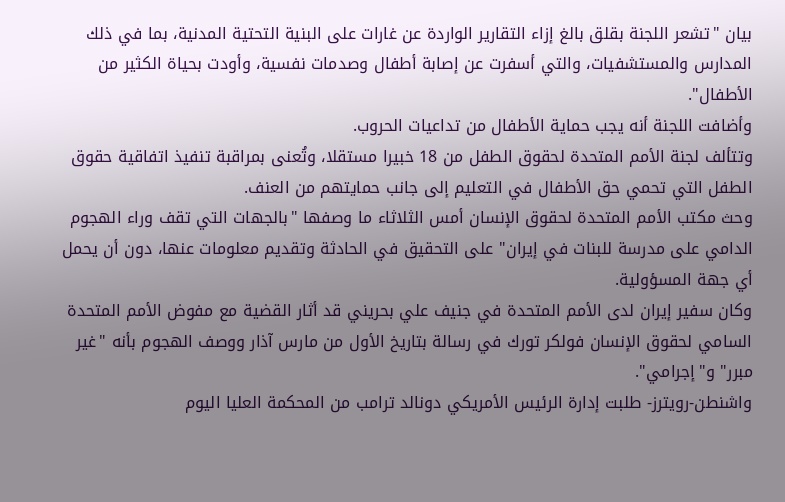بيان "تشعر اللجنة بقلق بالغ إزاء التقارير الواردة عن غارات على البنية التحتية المدنية، بما في ذلك المدارس والمستشفيات، والتي أسفرت عن إصابة أطفال وصدمات نفسية، وأودت بحياة الكثير من الأطفال".
وأضافت اللجنة أنه يجب حماية الأطفال من تداعيات الحروب.
وتتألف لجنة الأمم المتحدة لحقوق الطفل من 18 خبيرا مستقلا، وتُعنى بمراقبة تنفيذ اتفاقية حقوق الطفل التي تحمي حق الأطفال في التعليم إلى جانب حمايتهم من العنف.
وحث مكتب الأمم المتحدة لحقوق الإنسان أمس الثلاثاء ما وصفها "بالجهات التي تقف وراء الهجوم الدامي على مدرسة للبنات في إيران" على التحقيق في الحادثة وتقديم معلومات عنها، دون أن يحمل أي جهة المسؤولية.
وكان سفير إيران لدى الأمم المتحدة في جنيف علي بحريني قد أثار القضية مع مفوض الأمم المتحدة السامي لحقوق الإنسان فولكر تورك في رسالة بتاريخ الأول من مارس آذار ووصف الهجوم بأنه "غير مبرر" و"إجرامي".
واشنطن-رويترز- طلبت إدارة الرئيس الأمريكي دونالد ترامب من المحكمة العليا اليوم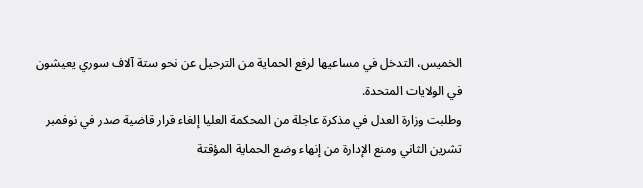الخميس، التدخل في مساعيها لرفع الحماية من الترحيل عن نحو ستة آلاف سوري يعيشون في الولايات المتحدة.
وطلبت وزارة العدل في مذكرة عاجلة من المحكمة العليا إلغاء قرار قاضية صدر في نوفمبر تشرين الثاني ومنع الإدارة من إنهاء وضع الحماية المؤقتة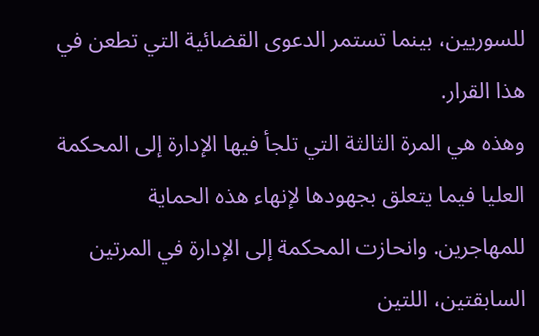للسوريين، بينما تستمر الدعوى القضائية التي تطعن في هذا القرار.
وهذه هي المرة الثالثة التي تلجأ فيها الإدارة إلى المحكمة العليا فيما يتعلق بجهودها لإنهاء هذه الحماية للمهاجرين. وانحازت المحكمة إلى الإدارة في المرتين السابقتين، اللتين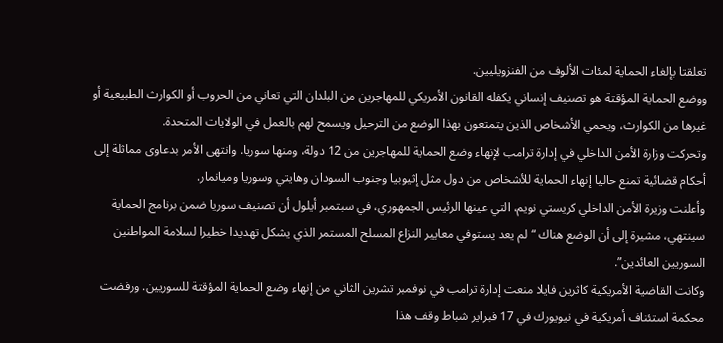تعلقتا بإلغاء الحماية لمئات الألوف من الفنزويليين.
ووضع الحماية المؤقتة هو تصنيف إنساني يكفله القانون الأمريكي للمهاجرين من البلدان التي تعاني من الحروب أو الكوارث الطبيعية أو غيرها من الكوارث، ويحمي الأشخاص الذين يتمتعون بهذا الوضع من الترحيل ويسمح لهم بالعمل في الولايات المتحدة.
وتحركت وزارة الأمن الداخلي في إدارة ترامب لإنهاء وضع الحماية للمهاجرين من 12 دولة، ومنها سوريا. وانتهى الأمر بدعاوى مماثلة إلى أحكام قضائية تمنع حاليا إنهاء الحماية للأشخاص من دول مثل إثيوبيا وجنوب السودان وهايتي وسوريا وميانمار.
وأعلنت وزيرة الأمن الداخلي كريستي نويم، التي عينها الرئيس الجمهوري، في سبتمبر أيلول أن تصنيف سوريا ضمن برنامج الحماية سينتهي، مشيرة إلى أن الوضع هناك “لم يعد يستوفي معايير النزاع المسلح المستمر الذي يشكل تهديدا خطيرا لسلامة المواطنين السوريين العائدين”.
وكانت القاضية الأمريكية كاثرين فايلا منعت إدارة ترامب في نوفمبر تشرين الثاني من إنهاء وضع الحماية المؤقتة للسوريين. ورفضت محكمة استئناف أمريكية في نيويورك في 17 فبراير شباط وقف هذا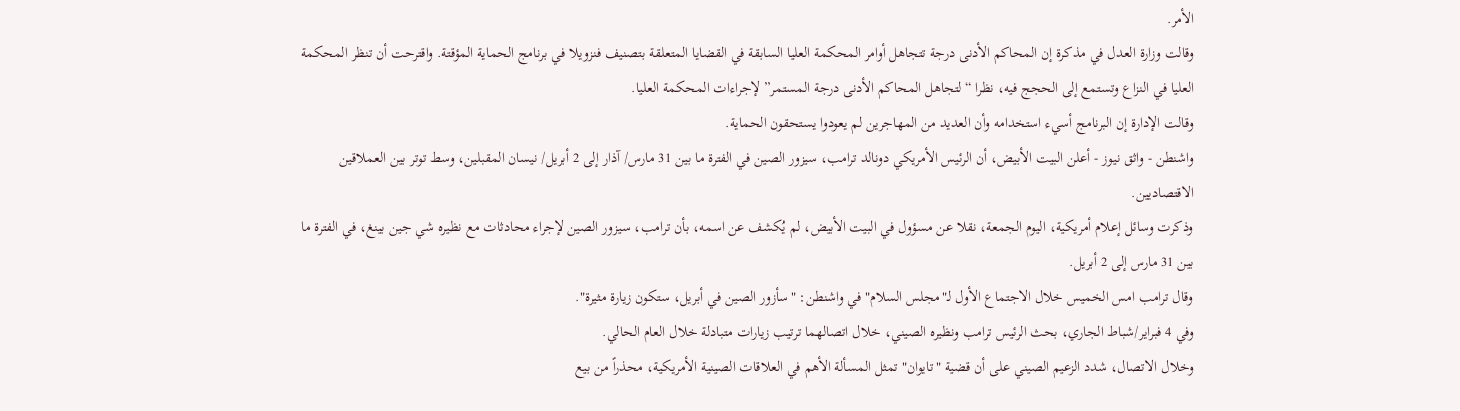الأمر.
وقالت وزارة العدل في مذكرة إن المحاكم الأدنى درجة تتجاهل أوامر المحكمة العليا السابقة في القضايا المتعلقة بتصنيف فنزويلا في برنامج الحماية المؤقتة. واقترحت أن تنظر المحكمة العليا في النزاع وتستمع إلى الحجج فيه، نظرا “لتجاهل المحاكم الأدنى درجة المستمر” لإجراءات المحكمة العليا.
وقالت الإدارة إن البرنامج أسيء استخدامه وأن العديد من المهاجرين لم يعودوا يستحقون الحماية.
واشنطن - واثق نيوز - أعلن البيت الأبيض، أن الرئيس الأمريكي دونالد ترامب، سيزور الصين في الفترة ما بين 31 مارس/ آذار إلى 2 أبريل/ نيسان المقبلين، وسط توتر بين العملاقين الاقتصاديين.
وذكرت وسائل إعلام أمريكية، اليوم الجمعة، نقلا عن مسؤول في البيت الأبيض، لم يُكشف عن اسمه، بأن ترامب، سيزور الصين لإجراء محادثات مع نظيره شي جين بينغ، في الفترة ما بين 31 مارس إلى 2 أبريل.
وقال ترامب امس الخميس خلال الاجتماع الأول لـ"مجلس السلام" في واشنطن: "سأزور الصين في أبريل، ستكون زيارة مثيرة".
وفي 4 فبراير/شباط الجاري، بحث الرئيس ترامب ونظيره الصيني، خلال اتصالهما ترتيب زيارات متبادلة خلال العام الحالي.
وخلال الاتصال، شدد الزعيم الصيني على أن قضية "تايوان" تمثل المسألة الأهم في العلاقات الصينية الأمريكية، محذراً من بيع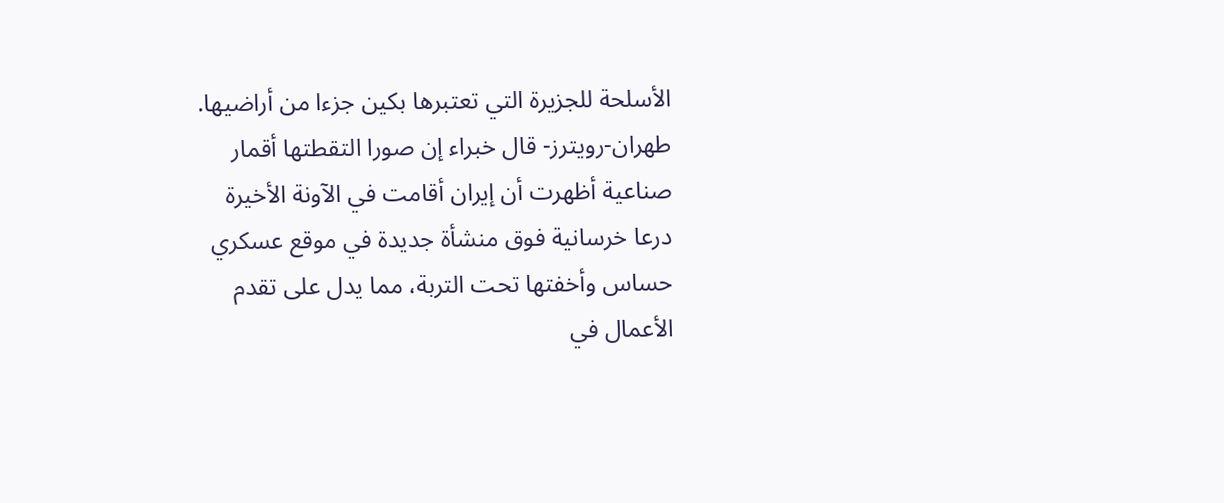الأسلحة للجزيرة التي تعتبرها بكين جزءا من أراضيها.
طهران-رويترز- قال خبراء إن صورا التقطتها أقمار صناعية أظهرت أن إيران أقامت في الآونة الأخيرة درعا خرسانية فوق منشأة جديدة في موقع عسكري حساس وأخفتها تحت التربة، مما يدل على تقدم الأعمال في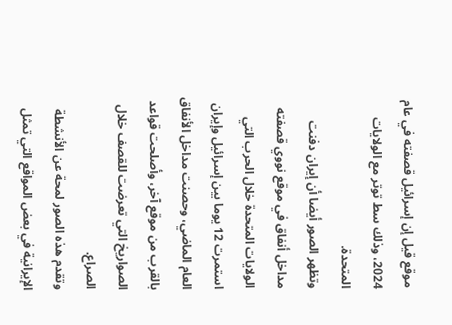موقع قيل إن إسرائيل قصفته في عام 2024، وذلك سط توتر مع الولايات المتحدة.
وتظهر الصور أيضا أن إيران دفنت مداخل أنفاق في موقع نووي قصفته الولايات المتحدة خلال الحرب التي استمرت 12 يوما بين إسرائيل وإيران العام الماضي، وحصنت مداخل الأنفاق بالقرب من موقع آخر، وأصلحت قواعد الصواريخ التي تعرضت للقصف خلال الصراع.
وتقدم هذه الصور لمحة عن الأنشطة الإيرانية في بعض المواقع التي تمثل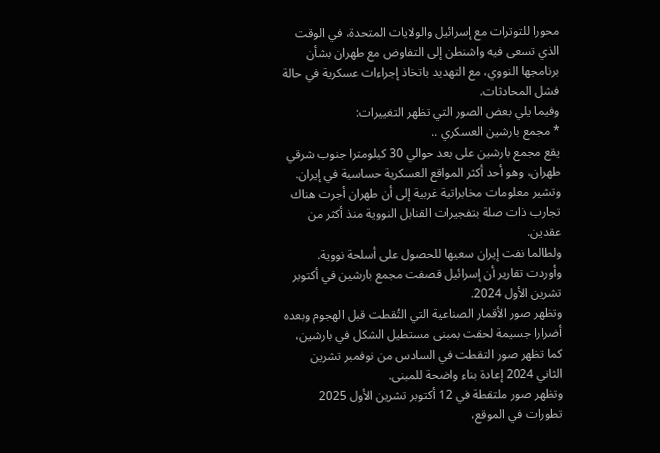محورا للتوترات مع إسرائيل والولايات المتحدة، في الوقت الذي تسعى فيه واشنطن إلى التفاوض مع طهران بشأن برنامجها النووي، مع التهديد باتخاذ إجراءات عسكرية في حالة فشل المحادثات.
وفيما يلي بعض الصور التي تظهر التغييرات:
* مجمع بارشين العسكري ..
يقع مجمع بارشين على بعد حوالي 30 كيلومترا جنوب شرقي طهران، وهو أحد أكثر المواقع العسكرية حساسية في إيران. وتشير معلومات مخابراتية غربية إلى أن طهران أجرت هناك تجارب ذات صلة بتفجيرات القنابل النووية منذ أكثر من عقدين.
ولطالما نفت إيران سعيها للحصول على أسلحة نووية. وأوردت تقارير أن إسرائيل قصفت مجمع بارشين في أكتوبر تشرين الأول 2024.
وتظهر صور الأقمار الصناعية التي التُقطت قبل الهجوم وبعده أضرارا جسيمة لحقت بمبنى مستطيل الشكل في بارشين، كما تظهر صور التقطت في السادس من نوفمبر تشرين الثاني 2024 إعادة بناء واضحة للمبنى.
وتظهر صور ملتقطة في 12 أكتوبر تشرين الأول 2025 تطورات في الموقع،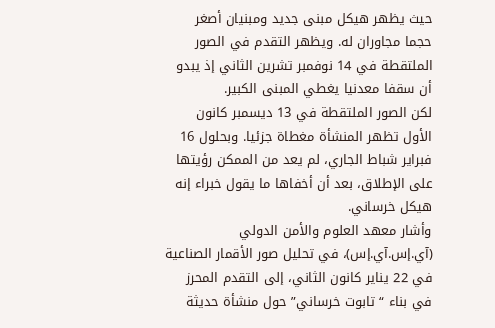حيث يظهر هيكل مبنى جديد ومبنيان أصغر حجما مجاوران له. ويظهر التقدم في الصور الملتقطة في 14 نوفمبر تشرين الثاني إذ يبدو أن سقفا معدنيا يغطي المبنى الكبير.
لكن الصور الملتقطة في 13 ديسمبر كانون الأول تظهر المنشأة مغطاة جزئيا. وبحلول 16 فبراير شباط الجاري، لم يعد من الممكن رؤيتها على الإطلاق، بعد أن أخفاها ما يقول خبراء إنه هيكل خرساني.
وأشار معهد العلوم والأمن الدولي (آي.إس.آي.إس)، في تحليل صور الأقمار الصناعية في 22 يناير كانون الثاني، إلى التقدم المحرز في بناء “تابوت خرساني” حول منشأة حديثة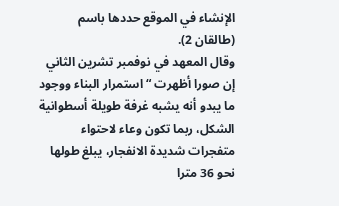الإنشاء في الموقع حددها باسم (طالقان 2).
وقال المعهد في نوفمبر تشرين الثاني إن صورا أظهرت “استمرار البناء ووجود ما يبدو أنه يشبه غرفة طويلة أسطوانية الشكل، ربما تكون وعاء لاحتواء متفجرات شديدة الانفجار، يبلغ طولها نحو 36 مترا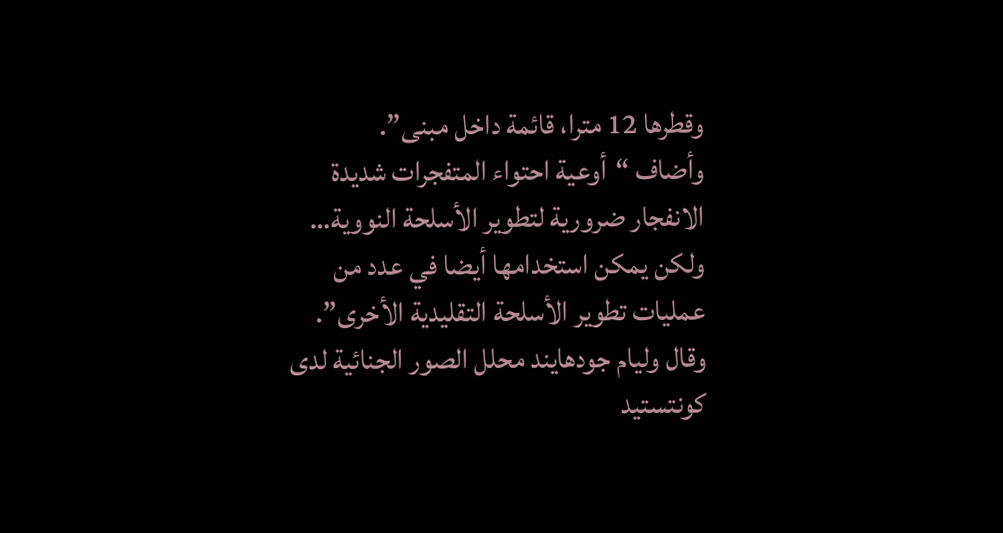وقطرها 12 مترا، قائمة داخل مبنى”.
وأضاف “أوعية احتواء المتفجرات شديدة الانفجار ضرورية لتطوير الأسلحة النووية… ولكن يمكن استخدامها أيضا في عدد من عمليات تطوير الأسلحة التقليدية الأخرى”.
وقال وليام جودهايند محلل الصور الجنائية لدى كونتستيد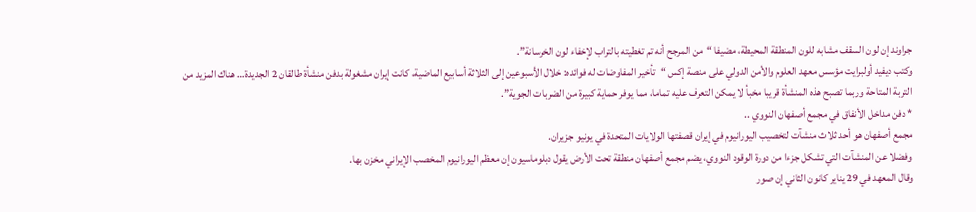جراوند إن لون السقف مشابه للون المنطقة المحيطة، مضيفا “من المرجح أنه تم تغطيته بالتراب لإخفاء لون الخرسانة”.
وكتب ديفيد أولبرايت مؤسس معهد العلوم والأمن الدولي على منصة إكس “تأخير المفاوضات له فوائده: خلال الأسبوعين إلى الثلاثة أسابيع الماضية، كانت إيران مشغولة بدفن منشأة طالقان 2 الجديدة… هناك المزيد من التربة المتاحة وربما تصبح هذه المنشأة قريبا مخبأ لا يمكن التعرف عليه تماما، مما يوفر حماية كبيرة من الضربات الجوية”.
* دفن مداخل الأنفاق في مجمع أصفهان النووي ..
مجمع أصفهان هو أحد ثلاث منشآت لتخصيب اليورانيوم في إيران قصفتها الولايات المتحدة في يونيو جزيران.
وفضلا عن المنشآت التي تشكل جزءا من دورة الوقود النووي، يضم مجمع أصفهان منطقة تحت الأرض يقول دبلوماسيون إن معظم اليورانيوم المخصب الإيراني مخزن بها.
وقال المعهد في 29 يناير كانون الثاني إن صور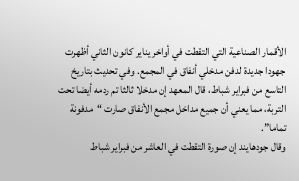الأقمار الصناعية التي التقطت في أواخر يناير كانون الثاني أظهرت جهودا جديدة لدفن مدخلي أنفاق في المجمع. وفي تحديث بتاريخ التاسع من فبراير شباط، قال المعهد إن مدخلا ثالثا تم ردمه أيضا تحت التربة، مما يعني أن جميع مداخل مجمع الأنفاق صارت “مدفونة تماما”.
وقال جودهايند إن صورة التقطت في العاشر من فبراير شباط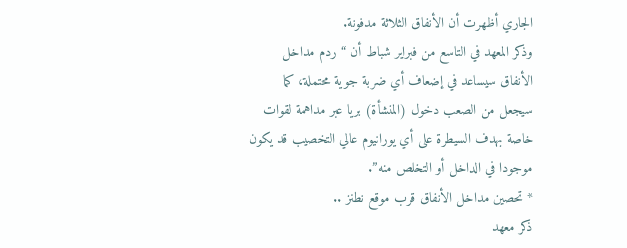الجاري أظهرت أن الأنفاق الثلاثة مدفونة.
وذكر المعهد في التاسع من فبراير شباط أن “ردم مداخل الأنفاق سيساعد في إضعاف أي ضربة جوية محتملة، كما سيجعل من الصعب دخول (المنشأة) بريا عبر مداهمة لقوات خاصة بهدف السيطرة على أي يورانيوم عالي التخصيب قد يكون موجودا في الداخل أو التخلص منه”.
* تحصين مداخل الأنفاق قرب موقع نطنز ..
ذكر معهد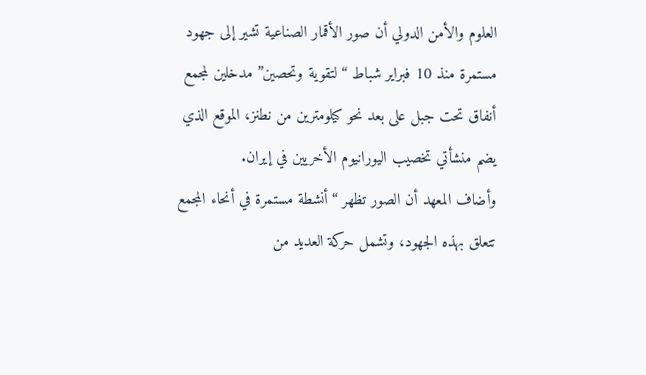العلوم والأمن الدولي أن صور الأقمار الصناعية تشير إلى جهود مستمرة منذ 10 فبراير شباط “لتقوية وتحصين” مدخلين لمجمع أنفاق تحت جبل على بعد نحو كيلومترين من نطنز، الموقع الذي يضم منشأتي تخصيب اليورانيوم الأخريين في إيران.
وأضاف المعهد أن الصور تظهر “أنشطة مستمرة في أنحاء المجمع تتعلق بهذه الجهود، وتشمل حركة العديد من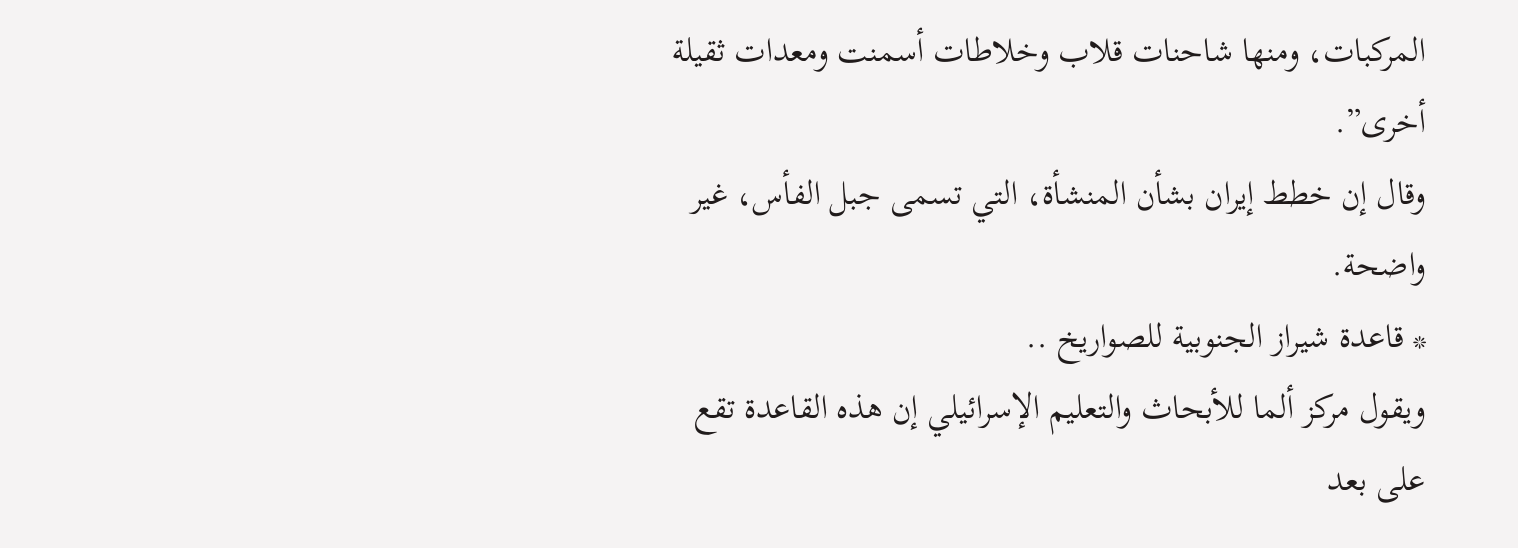المركبات، ومنها شاحنات قلاب وخلاطات أسمنت ومعدات ثقيلة أخرى”.
وقال إن خطط إيران بشأن المنشأة، التي تسمى جبل الفأس، غير واضحة.
* قاعدة شيراز الجنوبية للصواريخ ..
ويقول مركز ألما للأبحاث والتعليم الإسرائيلي إن هذه القاعدة تقع على بعد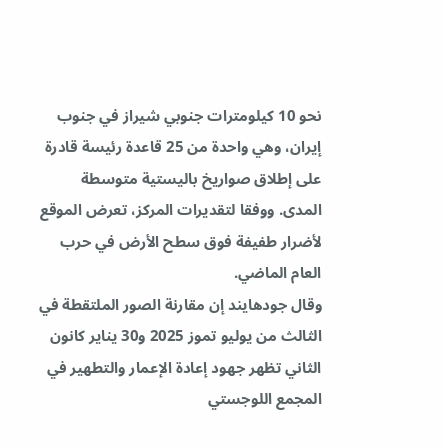نحو 10 كيلومترات جنوبي شيراز في جنوب إيران، وهي واحدة من 25 قاعدة رئيسة قادرة على إطلاق صواريخ باليستية متوسطة المدى. ووفقا لتقديرات المركز، تعرض الموقع لأضرار طفيفة فوق سطح الأرض في حرب العام الماضي.
وقال جودهايند إن مقارنة الصور الملتقطة في الثالث من يوليو تموز 2025 و30 يناير كانون الثاني تظهر جهود إعادة الإعمار والتطهير في المجمع اللوجستي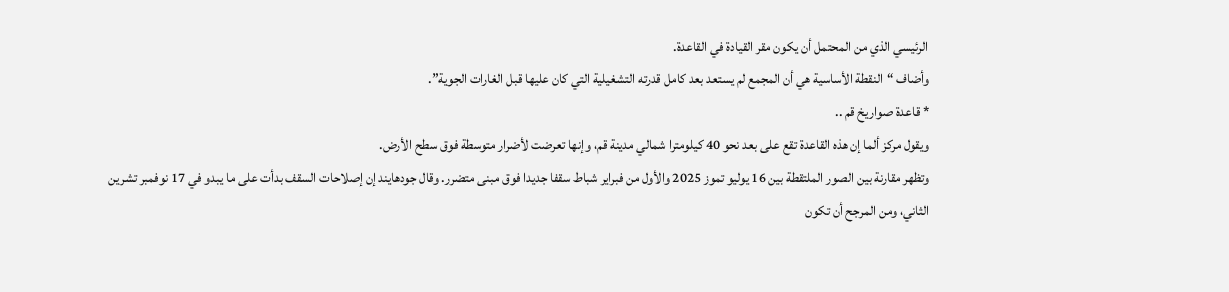الرئيسي الذي من المحتمل أن يكون مقر القيادة في القاعدة.
وأضاف “النقطة الأساسية هي أن المجمع لم يستعد بعد كامل قدرته التشغيلية التي كان عليها قبل الغارات الجوية”.
* قاعدة صواريخ قم ..
ويقول مركز ألما إن هذه القاعدة تقع على بعد نحو 40 كيلومترا شمالي مدينة قم، وإنها تعرضت لأضرار متوسطة فوق سطح الأرض.
وتظهر مقارنة بين الصور الملتقطة بين 16 يوليو تموز 2025 والأول من فبراير شباط سقفا جديدا فوق مبنى متضرر. وقال جودهايند إن إصلاحات السقف بدأت على ما يبدو في 17 نوفمبر تشرين الثاني، ومن المرجح أن تكون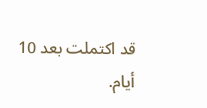قد اكتملت بعد 10 أيام.